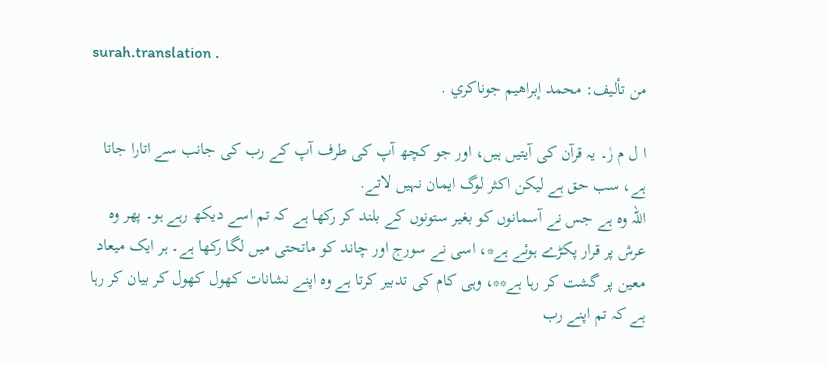surah.translation .
من تأليف: محمد إبراهيم جوناكري .

ا ل م رٰ۔ یہ قرآن کی آیتیں ہیں، اور جو کچھ آپ کی طرف آپ کے رب کی جانب سے اتارا جاتا ہے، سب حق ہے لیکن اکثر لوگ ایمان نہیں لاتے.
اللہ وه ہے جس نے آسمانوں کو بغیر ستونوں کے بلند کر رکھا ہے کہ تم اسے دیکھ رہے ہو۔ پھر وه عرش پر قرار پکڑے ہوئے ہے*، اسی نے سورج اور چاند کو ماتحتی میں لگا رکھا ہے۔ ہر ایک میعاد معین پر گشت کر رہا ہے**، وہی کام کی تدبیر کرتا ہے وه اپنے نشانات کھول کھول کر بیان کر رہا ہے کہ تم اپنے رب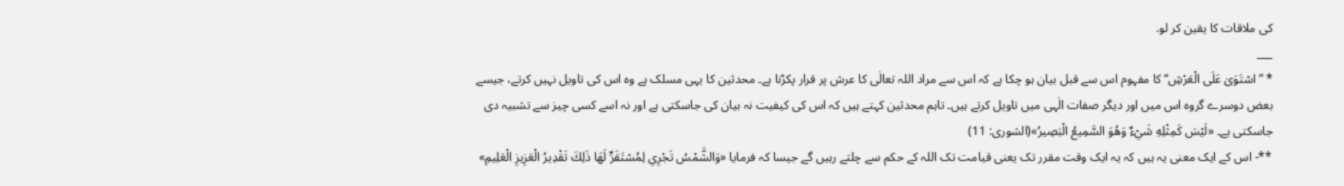کی ملاقات کا یقین کر لو.
___
* ”اسْتَوَىٰ عَلَى الْعَرْشِ“ کا مفہوم اس سے قبل بیان ہو چکا ہے کہ اس سے مراد اللہ تعالٰی کا عرش پر قرار پکڑنا ہے۔ محدثین کا یہی مسلک ہے وہ اس کی تاویل نہیں کرتے، جیسے بعض دوسرے گروہ اس میں اور دیگر صفات الٰہی میں تاویل کرتے ہیں۔ تاہم محدثین کہتے ہیں کہ اس کی کیفیت نہ بیان کی جاسکتی ہے اور نہ اسے کسی چیز سے تشبیہ دی جاسکتی ہے۔ «لَيْسَ كَمِثْلِهِ شَيْءٌ وَهُوَ السَّمِيعُ الْبَصِيرُ»(الشورى: 11)
**- اس کے ایک معنی یہ ہیں کہ یہ ایک وقت مقرر تک یعنی قیامت تک اللہ کے حکم سے چلتے رہیں گے جیسا کہ فرمایا «وَالشَّمْسُ تَجْرِي لِمُسْتَقَرٍّ لَهَا ذَلِكَ تَقْدِيرُ الْعَزِيزِ الْعَلِيمِ»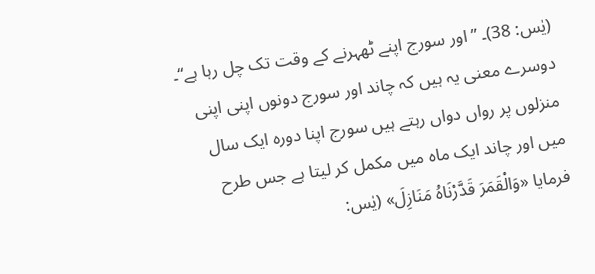(يٰس: 38)۔ ”اور سورج اپنے ٹھہرنے کے وقت تک چل رہا ہے“۔ دوسرے معنی یہ ہیں کہ چاند اور سورج دونوں اپنی اپنی منزلوں پر رواں دواں رہتے ہیں سورج اپنا دورہ ایک سال میں اور چاند ایک ماہ میں مکمل کر لیتا ہے جس طرح فرمایا «وَالْقَمَرَ قَدَّرْنَاهُ مَنَازِلَ» (يٰس: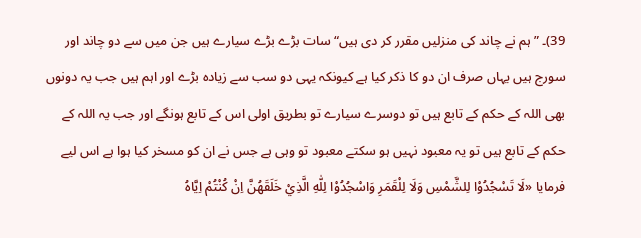39)۔ ”ہم نے چاند کی منزلیں مقرر کر دی ہیں“ سات بڑے بڑے سیارے ہیں جن میں سے دو چاند اور سورج ہیں یہاں صرف ان دو کا ذکر کیا ہے کیونکہ یہی دو سب سے زیادہ بڑے اور اہم ہیں جب یہ دونوں بھی اللہ کے حکم کے تابع ہیں تو دوسرے سیارے تو بطریق اولی اس کے تابع ہونگے اور جب یہ اللہ کے حکم کے تابع ہیں تو یہ معبود نہیں ہو سکتے معبود تو وہی ہے جس نے ان کو مسخر کیا ہوا ہے اس لیے فرمایا «لَا تَسْجُدُوْا لِلشَّمْسِ وَلَا لِلْقَمَرِ وَاسْجُدُوْا لِلّٰهِ الَّذِيْ خَلَقَهُنَّ اِنْ كُنْتُمْ اِيَّاهُ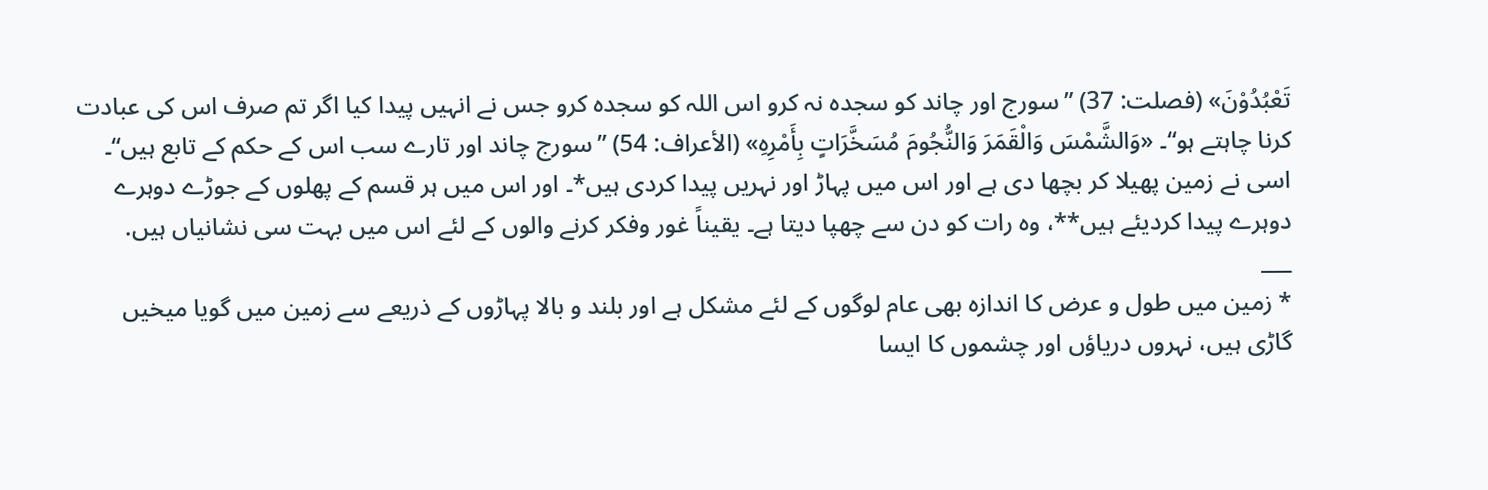تَعْبُدُوْنَ» (فصلت: 37) ”سورج اور چاند کو سجدہ نہ کرو اس اللہ کو سجدہ کرو جس نے انہیں پیدا کیا اگر تم صرف اس کی عبادت کرنا چاہتے ہو“۔ «وَالشَّمْسَ وَالْقَمَرَ وَالنُّجُومَ مُسَخَّرَاتٍ بِأَمْرِهِ» (الأعراف: 54) ”سورج چاند اور تارے سب اس کے حکم کے تابع ہیں“۔
اسی نے زمین پھیلا کر بچھا دی ہے اور اس میں پہاڑ اور نہریں پیدا کردی ہیں*۔ اور اس میں ہر قسم کے پھلوں کے جوڑے دوہرے دوہرے پیدا کردیئے ہیں**، وه رات کو دن سے چھپا دیتا ہے۔ یقیناً غور وفکر کرنے والوں کے لئے اس میں بہت سی نشانیاں ہیں.
___
* زمین میں طول و عرض کا اندازہ بھی عام لوگوں کے لئے مشکل ہے اور بلند و بالا پہاڑوں کے ذریعے سے زمین میں گویا میخیں گاڑی ہیں، نہروں دریاؤں اور چشموں کا ایسا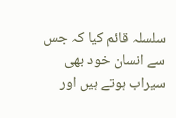سلسلہ قائم کیا کہ جس سے انسان خود بھی سیراب ہوتے ہیں اور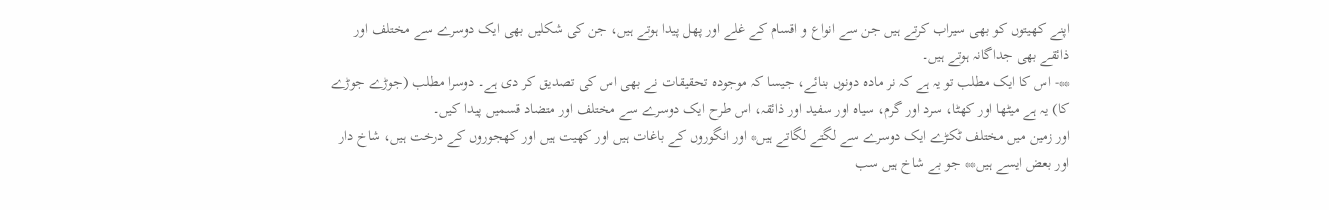اپنے کھیتوں کو بھی سیراب کرتے ہیں جن سے انواع و اقسام کے غلے اور پھل پیدا ہوتے ہیں، جن کی شکلیں بھی ایک دوسرے سے مختلف اور ذائقے بھی جداگانہ ہوتے ہیں۔
**- اس کا ایک مطلب تو یہ ہے کہ نر مادہ دونوں بنائے، جیسا کہ موجودہ تحقیقات نے بھی اس کی تصدیق کر دی ہے۔ دوسرا مطلب (جوڑے جوڑے کا) یہ ہے میٹھا اور کھٹا، سرد اور گرم، سیاہ اور سفید اور ذائقہ، اس طرح ایک دوسرے سے مختلف اور متضاد قسمیں پیدا کیں۔
اور زمین میں مختلف ٹکڑے ایک دوسرے سے لگتے لگاتے ہیں* اور انگوروں کے باغات ہیں اور کھیت ہیں اور کھجوروں کے درخت ہیں، شاخ دار اور بعض ایسے ہیں** جو بے شاخ ہیں سب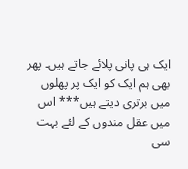ایک ہی پانی پلائے جاتے ہیں۔ پھر بھی ہم ایک کو ایک پر پھلوں میں برتری دیتے ہیں*** اس میں عقل مندوں کے لئے بہت سی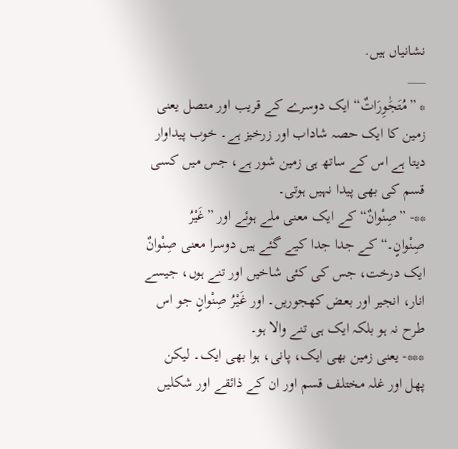نشانیاں ہیں.
___
* ”مُتَجَٰوِرَاتٌ“ ایک دوسرے کے قریب اور متصل یعنی زمین کا ایک حصہ شاداب اور زرخیز ہے۔ خوب پیداوار دیتا ہے اس کے ساتھ ہی زمین شور ہے، جس میں کسی قسم کی بھی پیدا نہیں ہوتی۔
**- ”صِنْوانٌ“ کے ایک معنی ملے ہوئے اور ”غَيْرُ صِنْوانٍ۔“ کے جدا جدا کیے گئے ہیں دوسرا معنی صِنْوانٌ ایک درخت، جس کی کئی شاخیں اور تنے ہوں، جیسے انار، انجیر اور بعض کھجوریں۔ اور غَيْرُ صِنْوانٍ جو اس طرح نہ ہو بلکہ ایک ہی تنے والا ہو۔
***- یعنی زمین بھی ایک، پانی، ہوا بھی ایک۔ لیکن پھل اور غلہ مختلف قسم اور ان کے ذائقے اور شکلیں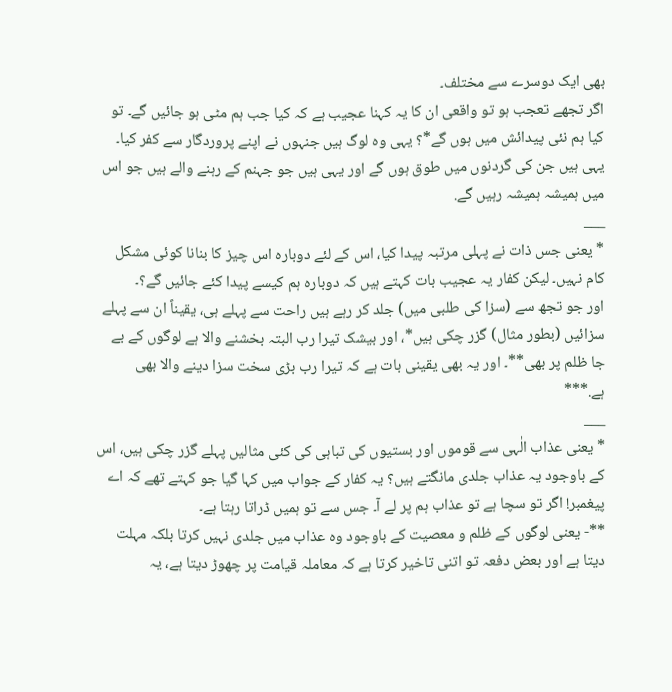بھی ایک دوسرے سے مختلف۔
اگر تجھے تعجب ہو تو واقعی ان کا یہ کہنا عجیب ہے کہ کیا جب ہم مٹی ہو جائیں گے۔ تو کیا ہم نئی پیدائش میں ہوں گے*؟ یہی وه لوگ ہیں جنہوں نے اپنے پروردگار سے کفر کیا۔ یہی ہیں جن کی گردنوں میں طوق ہوں گے اور یہی ہیں جو جہنم کے رہنے والے ہیں جو اس میں ہمیشہ ہمیشہ رہیں گے.
___
* یعنی جس ذات نے پہلی مرتبہ پیدا کیا، اس کے لئے دوبارہ اس چیز کا بنانا کوئی مشکل کام نہیں۔ لیکن کفار یہ عجیب بات کہتے ہیں کہ دوبارہ ہم کیسے پیدا کئے جائیں گے؟۔
اور جو تجھ سے (سزا کی طلبی میں) جلد کر رہے ہیں راحت سے پہلے ہی، یقیناً ان سے پہلے سزائیں (بطور مثال) گزر چکی ہیں*، اور بیشک تیرا رب البتہ بخشنے والا ہے لوگوں کے بے جا ظلم پر بھی**۔ اور یہ بھی یقینی بات ہے کہ تیرا رب بڑی سخت سزا دینے والا بھی ہے.***
___
* یعنی عذاب الٰہی سے قوموں اور بستیوں کی تباہی کی کئی مثالیں پہلے گزر چکی ہیں، اس کے باوجود یہ عذاب جلدی مانگتے ہیں؟ یہ کفار کے جواب میں کہا گیا جو کہتے تھے کہ اے پیغمبر! اگر تو سچا ہے تو عذاب ہم پر لے آ۔ جس سے تو ہمیں ڈراتا رہتا ہے۔
**- یعنی لوگوں کے ظلم و معصیت کے باوجود وہ عذاب میں جلدی نہیں کرتا بلکہ مہلت دیتا ہے اور بعض دفعہ تو اتنی تاخیر کرتا ہے کہ معاملہ قیامت پر چھوڑ دیتا ہے، یہ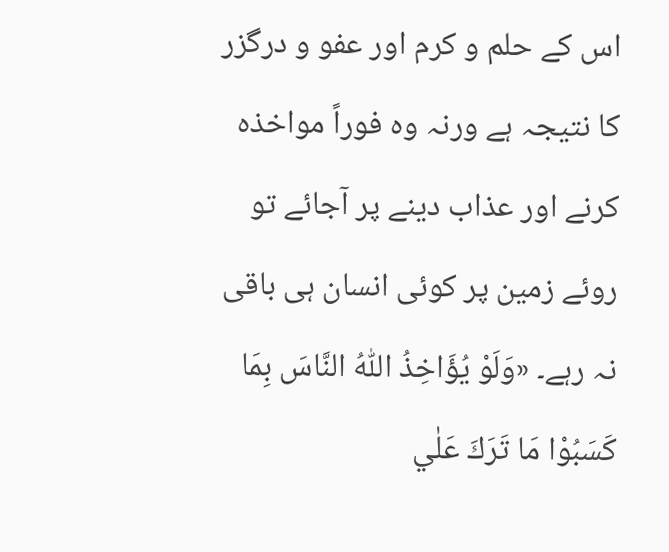اس کے حلم و کرم اور عفو و درگزر کا نتیجہ ہے ورنہ وہ فوراً مواخذہ کرنے اور عذاب دینے پر آجائے تو روئے زمین پر کوئی انسان ہی باقی نہ رہے۔ «وَلَوْ يُؤَاخِذُ اللّٰهُ النَّاسَ بِمَا كَسَبُوْا مَا تَرَكَ عَلٰي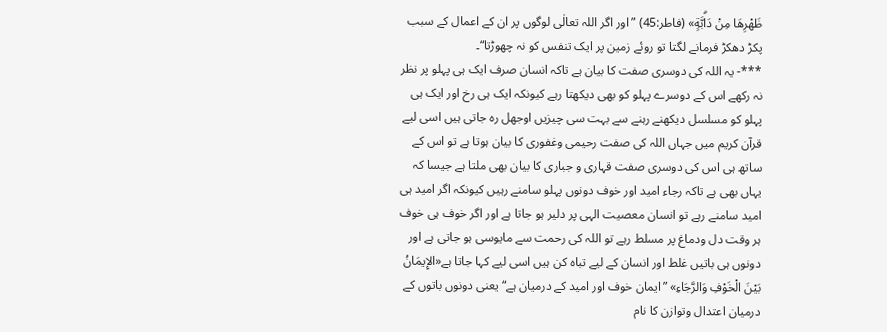ظَهْرِهَا مِنْ دَاۗبَّةٍ» (فاطر:45) ”اور اگر اللہ تعالٰی لوگوں پر ان کے اعمال کے سبب پکڑ دھکڑ فرمانے لگتا تو روئے زمین پر ایک تنفس کو نہ چھوڑتا“۔
***- یہ اللہ کی دوسری صفت کا بیان ہے تاکہ انسان صرف ایک ہی پہلو پر نظر نہ رکھے اس کے دوسرے پہلو کو بھی دیکھتا رہے کیونکہ ایک ہی رخ اور ایک ہی پہلو کو مسلسل دیکھنے رہنے سے بہت سی چیزیں اوجھل رہ جاتی ہیں اسی لیے قرآن کریم میں جہاں اللہ کی صفت رحیمی وغفوری کا بیان ہوتا ہے تو اس کے ساتھ ہی اس کی دوسری صفت قہاری و جباری کا بیان بھی ملتا ہے جیسا کہ یہاں بھی ہے تاکہ رجاء امید اور خوف دونوں پہلو سامنے رہیں کیونکہ اگر امید ہی امید سامنے رہے تو انسان معصیت الہی پر دلیر ہو جاتا ہے اور اگر خوف ہی خوف ہر وقت دل ودماغ پر مسلط رہے تو اللہ کی رحمت سے مایوسی ہو جاتی ہے اور دونوں ہی باتیں غلط اور انسان کے لیے تباہ کن ہیں اسی لیے کہا جاتا ہے«الإِيمَانُ بَيْنَ الْخَوْفِ وَالرَّجَاءِ» ”ایمان خوف اور امید کے درمیان ہے“ یعنی دونوں باتوں کے درمیان اعتدال وتوازن کا نام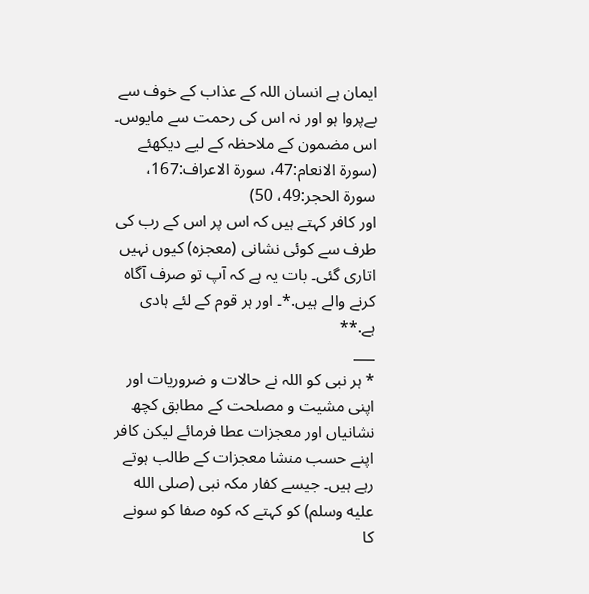ایمان ہے انسان اللہ کے عذاب کے خوف سے بےپروا ہو اور نہ اس کی رحمت سے مایوس۔ اس مضمون کے ملاحظہ کے لیے دیکھئے (سورۃ الانعام:47، سورۃ الاعراف:167، سورۃ الحجر:49، 50)
اور کافر کہتے ہیں کہ اس پر اس کے رب کی طرف سے کوئی نشانی (معجزه) کیوں نہیں اتاری گئی۔ بات یہ ہے کہ آپ تو صرف آگاه کرنے والے ہیں.*۔ اور ہر قوم کے لئے ہادی ہے.**
___
* ہر نبی کو اللہ نے حالات و ضروریات اور اپنی مشیت و مصلحت کے مطابق کچھ نشانیاں اور معجزات عطا فرمائے لیکن کافر اپنے حسب منشا معجزات کے طالب ہوتے رہے ہیں۔ جیسے کفار مکہ نبی (صلى الله عليه وسلم) کو کہتے کہ کوہ صفا کو سونے کا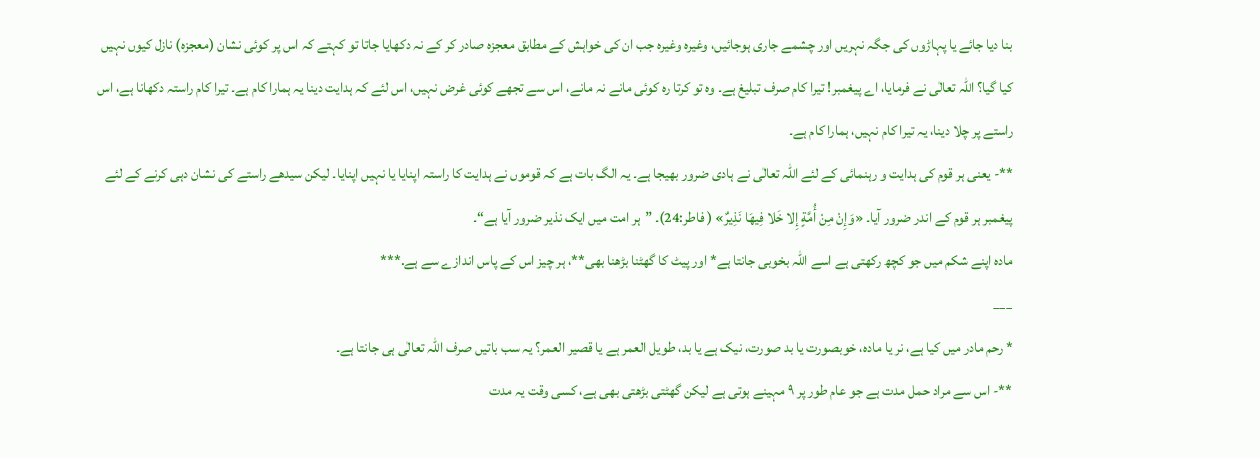بنا دیا جائے یا پہاڑوں کی جگہ نہریں اور چشمے جاری ہوجائیں، وغیرہ وغیرہ جب ان کی خواہش کے مطابق معجزہ صادر کر کے نہ دکھایا جاتا تو کہتے کہ اس پر کوئی نشان (معجزہ) نازل کیوں نہیں کیا گیا؟ اللہ تعالٰی نے فرمایا، اے پیغمبر! تیرا کام صرف تبلیغ ہے۔ وہ تو کرتا رہ کوئی مانے نہ مانے، اس سے تجھے کوئی غرض نہیں، اس لئے کہ ہدایت دینا یہ ہمارا کام ہے۔ تیرا کام راستہ دکھانا ہے، اس راستے پر چلا دینا، یہ تیرا کام نہیں، ہمارا کام ہے۔
**- یعنی ہر قوم کی ہدایت و رہنمائی کے لئے اللہ تعالٰی نے ہادی ضرور بھیجا ہے۔ یہ الگ بات ہے کہ قوموں نے ہدایت کا راستہ اپنایا یا نہیں اپنایا۔ لیکن سیدھے راستے کی نشان دہی کرنے کے لئے پیغمبر ہر قوم کے اندر ضرور آیا۔ «وَإِنْ مِنْ أُمَّةٍ إِلا خَلا فِيهَا نَذِيرٌ» ( فاطر:24)۔ ”ہر امت میں ایک نذیر ضرور آیا ہے“۔
ماده اپنے شکم میں جو کچھ رکھتی ہے اسے اللہ بخوبی جانتا ہے* اور پیٹ کا گھٹنا بڑھنا بھی**، ہر چیز اس کے پاس اندازے سے ہے.***
___
* رحم مادر میں کیا ہے، نر یا مادہ، خوبصورت یا بد صورت، نیک ہے یا بد، طویل العمر ہے یا قصیر العمر؟ یہ سب باتیں صرف اللہ تعالٰی ہی جانتا ہے۔
**- اس سے مراد حمل مدت ہے جو عام طور پر ٩ مہینے ہوتی ہے لیکن گھٹتی بڑھتی بھی ہے، کسی وقت یہ مدت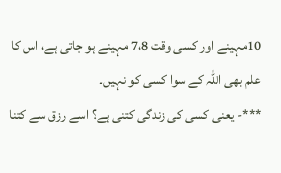10مہینے اور کسی وقت 7،8 مہینے ہو جاتی ہے، اس کا علم بھی اللہ کے سوا کسی کو نہیں۔
***- یعنی کسی کی زندگی کتنی ہے؟ اسے رزق سے کتنا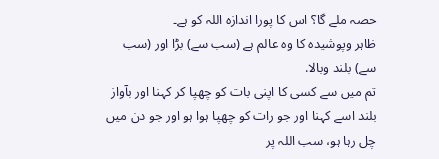حصہ ملے گا؟ اس کا پورا اندازہ اللہ کو ہے۔
ظاہر وپوشیده کا وه عالم ہے (سب سے) بڑا اور (سب سے) بلند وبالا.
تم میں سے کسی کا اپنی بات کو چھپا کر کہنا اور بآواز بلند اسے کہنا اور جو رات کو چھپا ہوا ہو اور جو دن میں چل رہا ہو، سب اللہ پر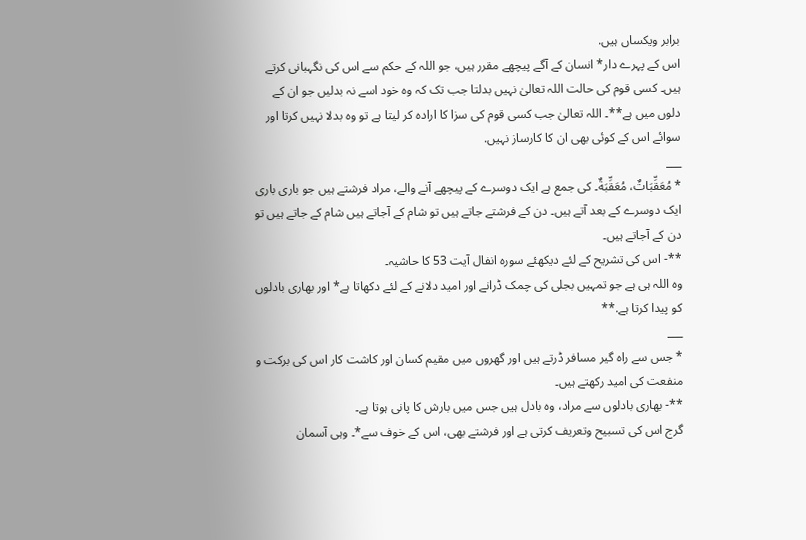برابر ویکساں ہیں.
اس کے پہرے دار* انسان کے آگے پیچھے مقرر ہیں، جو اللہ کے حکم سے اس کی نگہبانی کرتے ہیں۔ کسی قوم کی حالت اللہ تعالیٰ نہیں بدلتا جب تک کہ وه خود اسے نہ بدلیں جو ان کے دلوں میں ہے**۔ اللہ تعالیٰ جب کسی قوم کی سزا کا اراده کر لیتا ہے تو وه بدلا نہیں کرتا اور سوائے اس کے کوئی بھی ان کا کارساز نہیں.
___
* مُعَقِّبَاتٌ، مُعَقِّبَةٌ۔ کی جمع ہے ایک دوسرے کے پیچھے آنے والے، مراد فرشتے ہیں جو باری باری ایک دوسرے کے بعد آتے ہیں۔ دن کے فرشتے جاتے ہیں تو شام کے آجاتے ہیں شام کے جاتے ہیں تو دن کے آجاتے ہیں۔
**- اس کی تشریح کے لئے دیکھئے سورہ انفال آیت 53 کا حاشیہ۔
وه اللہ ہی ہے جو تمہیں بجلی کی چمک ڈرانے اور امید دلانے کے لئے دکھاتا ہے* اور بھاری بادلوں کو پیدا کرتا ہے.**
___
* جس سے راہ گیر مسافر ڈرتے ہیں اور گھروں میں مقیم کسان اور کاشت کار اس کی برکت و منفعت کی امید رکھتے ہیں۔
**- بھاری بادلوں سے مراد، وہ بادل ہیں جس میں بارش کا پانی ہوتا ہے۔
گرج اس کی تسبیح وتعریف کرتی ہے اور فرشتے بھی، اس کے خوف سے*۔ وہی آسمان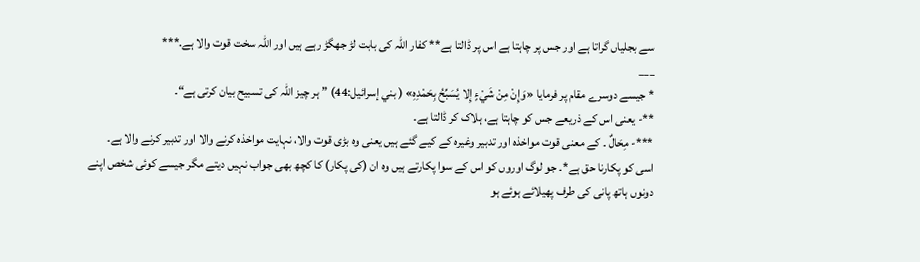سے بجلیاں گراتا ہے اور جس پر چاہتا ہے اس پر ڈالتا ہے** کفار اللہ کی بابت لڑ جھگڑ رہے ہیں اور اللہ سخت قوت والا ہے.***
___
* جیسے دوسرے مقام پر فرمایا «وَإِنْ مِنْ شَيْءٍ إِلا يُسَبِّحُ بِحَمْدِهِ» ( بني إسرائيل:44) ”ہر چیز اللہ کی تسبیح بیان کرتی ہے“۔
**- یعنی اس کے ذریعے جس کو چاہتا ہے، ہلاک کر ڈالتا ہے۔
***- مِحَالٌ ۔ کے معنی قوت مواخذہ اور تدبیر وغیرہ کے کیے گئے ہیں یعنی وہ بڑی قوت والا، نہایت مواخذہ کرنے والا اور تدبیر کرنے والا ہے۔
اسی کو پکارنا حق ہے*۔ جو لوگ اوروں کو اس کے سوا پکارتے ہیں وه ان (کی پکار) کا کچھ بھی جواب نہیں دیتے مگر جیسے کوئی شخص اپنے دونوں ہاتھ پانی کی طرف پھیلائے ہوئے ہو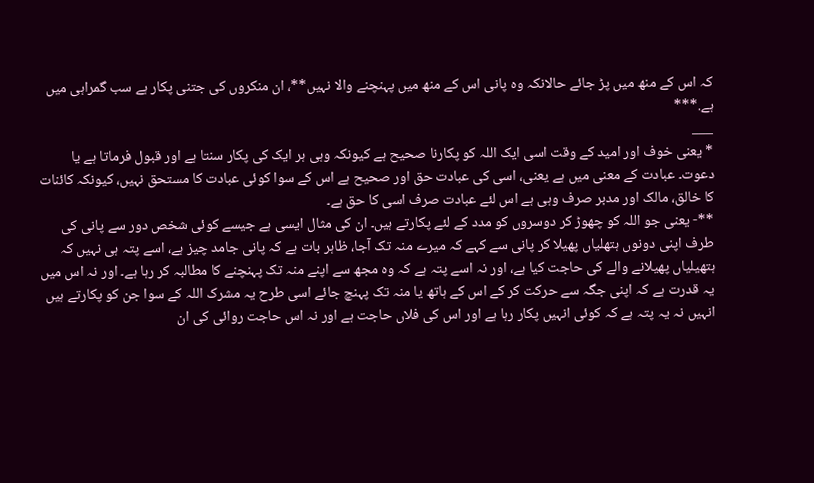کہ اس کے منھ میں پڑ جائے حالانکہ وه پانی اس کے منھ میں پہنچنے والا نہیں**، ان منکروں کی جتنی پکار ہے سب گمراہی میں ہے.***
___
* یعنی خوف اور امید کے وقت اسی ایک اللہ کو پکارنا صحیح ہے کیونکہ وہی ہر ایک کی پکار سنتا ہے اور قبول فرماتا ہے یا دعوت۔ عبادت کے معنی میں ہے یعنی، اسی کی عبادت حق اور صحیح ہے اس کے سوا کوئی عبادت کا مستحق نہیں، کیونکہ کائنات کا خالق، مالک اور مدبر صرف وہی ہے اس لئے عبادت صرف اسی کا حق ہے۔
**- یعنی جو اللہ کو چھوڑ کر دوسروں کو مدد کے لئے پکارتے ہیں۔ ان کی مثال ایسی ہے جیسے کوئی شخص دور سے پانی کی طرف اپنی دونوں ہتھلیاں پھیلا کر پانی سے کہے کہ میرے منہ تک آجا، ظاہر بات ہے کہ پانی جامد چیز ہے، اسے پتہ ہی نہیں کہ ہتھیلیاں پھیلانے والے کی حاجت کیا ہے، اور نہ اسے پتہ ہے کہ وہ مجھ سے اپنے منہ تک پہنچنے کا مطالبہ کر رہا ہے۔ اور نہ اس میں یہ قدرت ہے کہ اپنی جگہ سے حرکت کر کے اس کے ہاتھ یا منہ تک پہنچ جائے اسی طرح یہ مشرک اللہ کے سوا جن کو پکارتے ہیں انہیں نہ یہ پتہ ہے کہ کوئی انہیں پکار رہا ہے اور اس کی فلاں حاجت ہے اور نہ اس حاجت روائی کی ان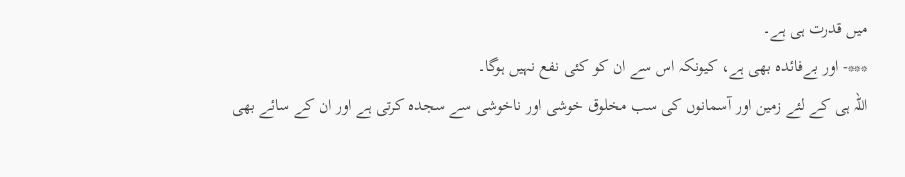میں قدرت ہی ہے۔
***- اور بےفائدہ بھی ہے، کیونکہ اس سے ان کو کئی نفع نہیں ہوگا۔
اللہ ہی کے لئے زمین اور آسمانوں کی سب مخلوق خوشی اور ناخوشی سے سجده کرتی ہے اور ان کے سائے بھی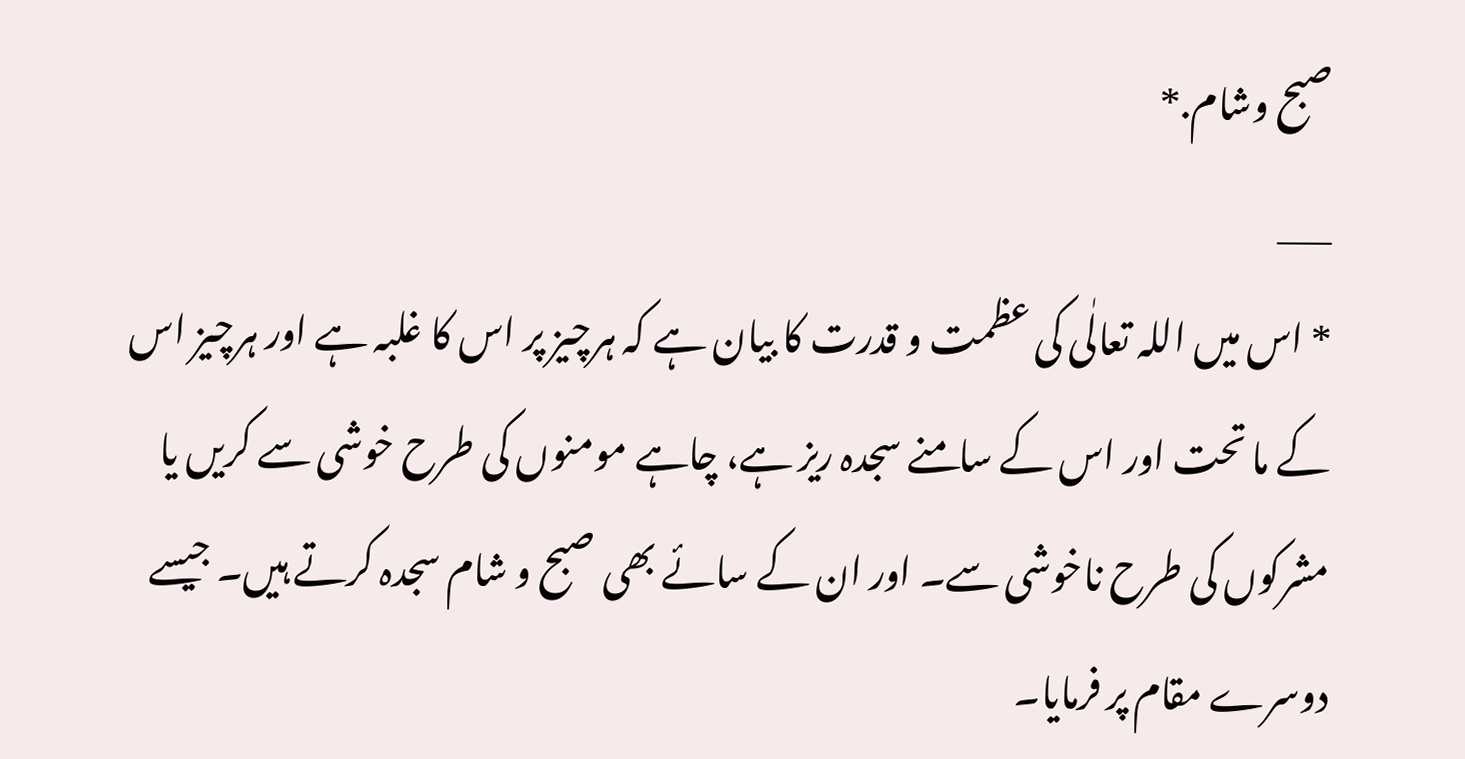صبح وشام.*
___
* اس میں اللہ تعالٰی کی عظمت و قدرت کا بیان ہے کہ ہرچیز پر اس کا غلبہ ہے اور ہرچیز اس کے ما تحت اور اس کے سامنے سجدہ ریز ہے، چاہے مومنوں کی طرح خوشی سے کریں یا مشرکوں کی طرح ناخوشی سے۔ اور ان کے سائے بھی صبح و شام سجدہ کرتے ہیں۔ جیسے دوسرے مقام پر فرمایا۔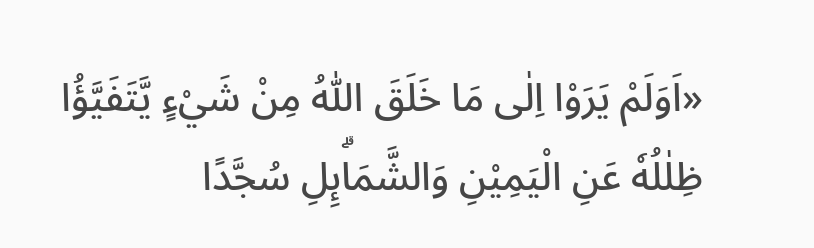«اَوَلَمْ يَرَوْا اِلٰى مَا خَلَقَ اللّٰهُ مِنْ شَيْءٍ يَّتَفَيَّؤُا ظِلٰلُهٗ عَنِ الْيَمِيْنِ وَالشَّمَاۗىِٕلِ سُجَّدًا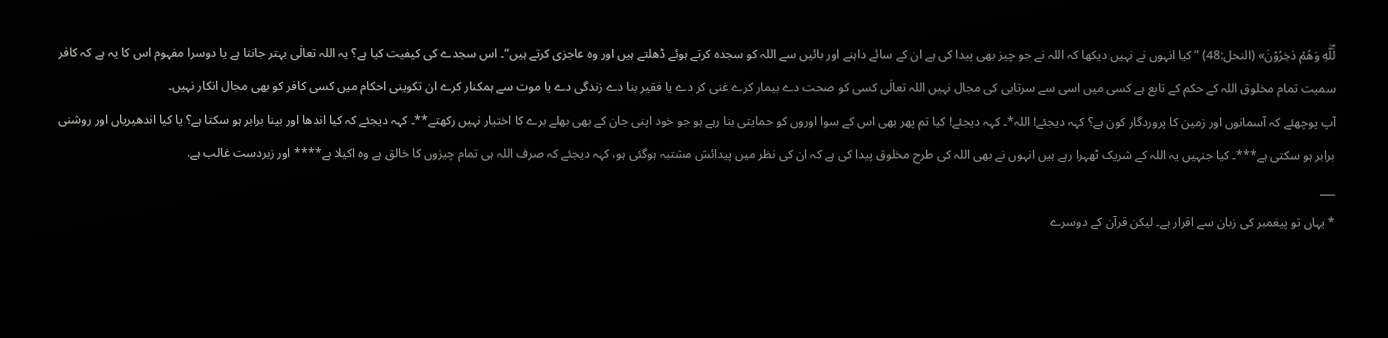لِّلّٰهِ وَهُمْ دٰخِرُوْنَ» (النحل:48) ”کیا انہوں نے نہیں دیکھا کہ اللہ نے جو چیز بھی پیدا کی ہے ان کے سائے داہنے اور بائیں سے اللہ کو سجدہ کرتے ہوئے ڈھلتے ہیں اور وہ عاجزی کرتے ہیں“۔ اس سجدے کی کیفیت کیا ہے؟ یہ اللہ تعالٰی بہتر جانتا ہے یا دوسرا مفہوم اس کا یہ ہے کہ کافر سمیت تمام مخلوق اللہ کے حکم کے تابع ہے کسی میں اسی سے سرتابی کی مجال نہیں اللہ تعالٰی کسی کو صحت دے بیمار کرے غنی کر دے یا فقیر بنا دے زندگی دے یا موت سے ہمکنار کرے ان تکوینی احکام میں کسی کافر کو بھی مجال انکار نہیں۔
آپ پوچھئے کہ آسمانوں اور زمین کا پروردگار کون ہے؟ کہہ دیجئے! اللہ*۔ کہہ دیجئے! کیا تم پھر بھی اس کے سوا اوروں کو حمایتی بنا رہے ہو جو خود اپنی جان کے بھی بھلے برے کا اختیار نہیں رکھتے**۔ کہہ دیجئے کہ کیا اندھا اور بینا برابر ہو سکتا ہے؟ یا کیا اندھیریاں اور روشنی برابر ہو سکتی ہے***۔ کیا جنہیں یہ اللہ کے شریک ٹھہرا رہے ہیں انہوں نے بھی اللہ کی طرح مخلوق پیدا کی ہے کہ ان کی نظر میں پیدائش مشتبہ ہوگئی ہو، کہہ دیجئے کہ صرف اللہ ہی تمام چیزوں کا خالق ہے وه اکیلا ہے**** اور زبردست غالب ہے.
___
* یہاں تو پیغمبر کی زبان سے اقرار ہے۔ لیکن قرآن کے دوسرے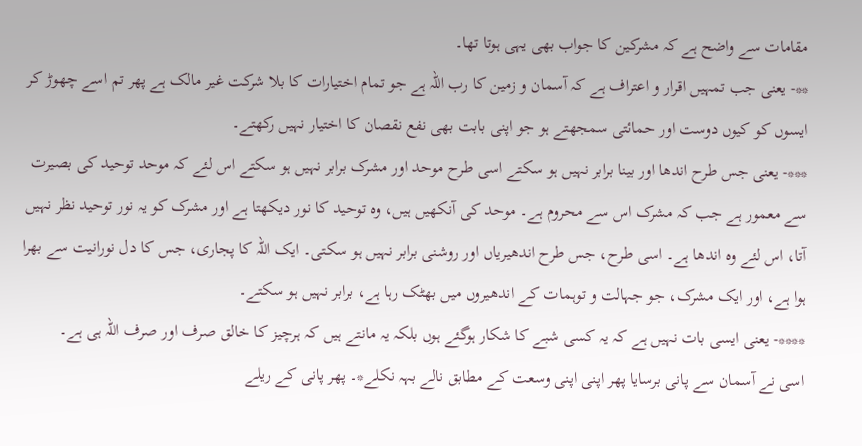مقامات سے واضح ہے کہ مشرکین کا جواب بھی یہی ہوتا تھا۔
**- یعنی جب تمہیں اقرار و اعتراف ہے کہ آسمان و زمین کا رب اللہ ہے جو تمام اختیارات کا بلا شرکت غیر مالک ہے پھر تم اسے چھوڑ کر ایسوں کو کیوں دوست اور حمائتی سمجھتے ہو جو اپنی بابت بھی نفع نقصان کا اختیار نہیں رکھتے۔
***- یعنی جس طرح اندھا اور بینا برابر نہیں ہو سکتے اسی طرح موحد اور مشرک برابر نہیں ہو سکتے اس لئے کہ موحد توحید کی بصیرت سے معمور ہے جب کہ مشرک اس سے محروم ہے۔ موحد کی آنکھیں ہیں، وہ توحید کا نور دیکھتا ہے اور مشرک کو یہ نور توحید نظر نہیں آتا، اس لئے وہ اندھا ہے۔ اسی طرح، جس طرح اندھیریاں اور روشنی برابر نہیں ہو سکتی۔ ایک اللہ کا پجاری، جس کا دل نورانیت سے بھرا ہوا ہے، اور ایک مشرک، جو جہالت و توہمات کے اندھیروں میں بھٹک رہا ہے، برابر نہیں ہو سکتے۔
****- یعنی ایسی بات نہیں ہے کہ یہ کسی شبے کا شکار ہوگئے ہوں بلکہ یہ مانتے ہیں کہ ہرچیز کا خالق صرف اور صرف اللہ ہی ہے۔
اسی نے آسمان سے پانی برسایا پھر اپنی اپنی وسعت کے مطابق نالے بہہ نکلے*۔ پھر پانی کے ریلے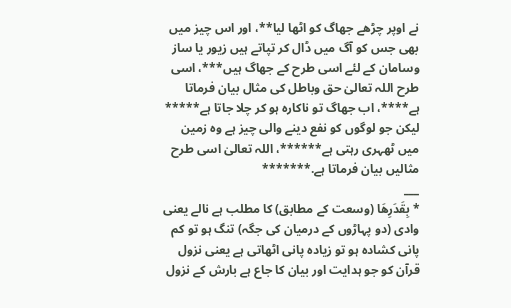نے اوپر چڑھے جھاگ کو اٹھا لیا**، اور اس چیز میں بھی جس کو آگ میں ڈال کر تپاتے ہیں زیور یا ساز وسامان کے لئے اسی طرح کے جھاگ ہیں***، اسی طرح اللہ تعالیٰ حق وباطل کی مثال بیان فرماتا ہے****، اب جھاگ تو ناکاره ہو کر چلا جاتا ہے***** لیکن جو لوگوں کو نفع دینے والی چیز ہے وه زمین میں ٹھہری رہتی ہے******، اللہ تعالیٰ اسی طرح مثالیں بیان فرماتا ہے.*******
___
* بِقَدَرِهَا (وسعت کے مطابق) کا مطلب ہے نالے یعنی وادی (دو پہاڑوں کے درمیان کی جگہ) تنگ ہو تو کم پانی کشادہ ہو تو زیادہ پانی اٹھاتی ہے یعنی نزول قرآن کو جو ہدایت اور بیان کا جاع ہے بارش کے نزول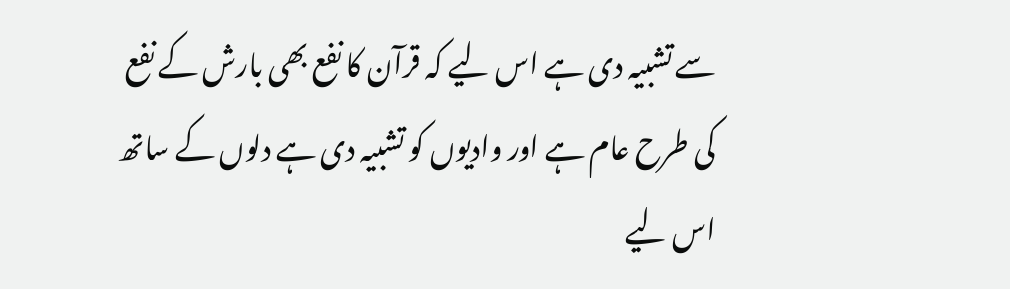سے تشبیہ دی ہے اس لیے کہ قرآن کا نفع بھی بارش کے نفع کی طرح عام ہے اور وادیوں کو تشبیہ دی ہے دلوں کے ساتھ اس لیے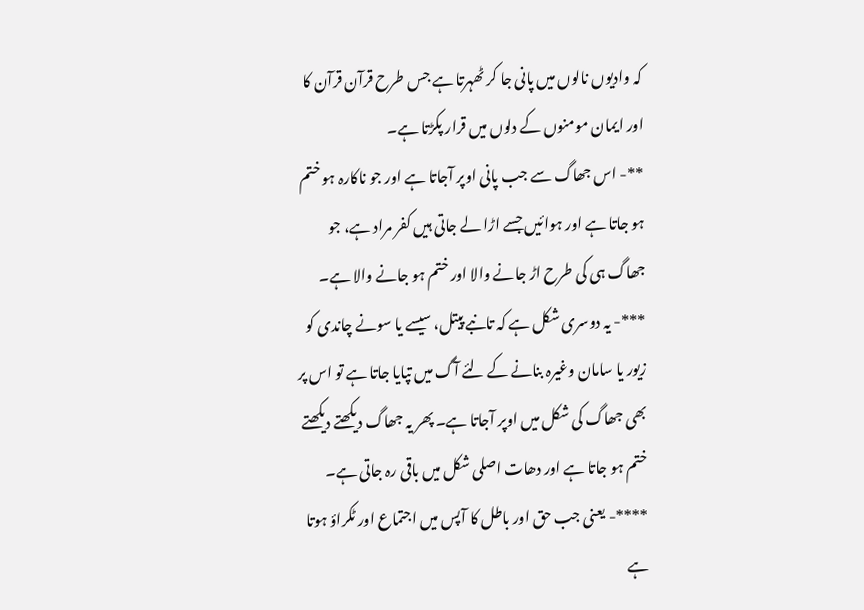کہ وادیوں نالوں میں پانی جا کر ٹھہرتا ہے جس طرح قرآن قرآن کا اور ایمان مومنوں کے دلوں میں قرار پکڑتا ہے۔
**- اس جھاگ سے جب پانی اوپر آجاتا ہے اور جو ناکارہ ہو ختم ہو جاتا ہے اور ہوائیں جسے اڑا لے جاتی ہیں کفر مراد ہے، جو جھاگ ہی کی طرح اڑ جانے والا اور ختم ہو جانے والا ہے۔
***- یہ دوسری شکل ہے کہ تانبے پیتل، سیسے یا سونے چاندی کو زیور یا سامان وغیرہ بنانے کے لئے آگ میں تپایا جاتا ہے تو اس پر بھی جھاگ کی شکل میں اوپر آجاتا ہے۔ پھر یہ جھاگ دیکھتے دیکھتے ختم ہو جاتا ہے اور دھات اصلی شکل میں باقی رہ جاتی ہے۔
****- یعنی جب حق اور باطل کا آپس میں اجتماع اور ٹکراؤ ہوتا ہے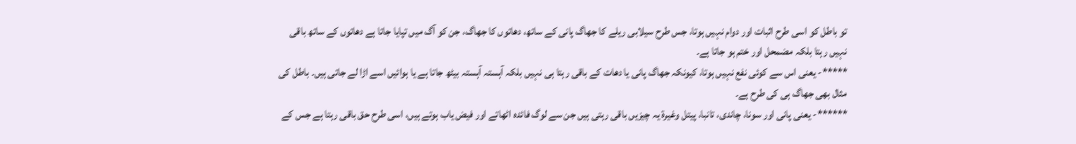تو باطل کو اسی طرح اثبات اور دوام نہیں ہوتا، جس طرح سیلابی ریلے کا جھاگ پانی کے ساتھ، دھاتوں کا جھاگ، جن کو آگ میں تپایا جاتا ہے دھاتوں کے ساتھ باقی نہیں رہتا بلکہ مضمحل اور ختم ہو جاتا ہے۔
*****- یعنی اس سے کوئی نفع نہیں ہوتا، کیونکہ جھاگ پانی یا دھات کے باقی رہتا ہی نہیں بلکہ آہستہ آہستہ بیٹھ جاتا ہے یا ہوائیں اسے اڑا لے جاتی ہیں۔ باطل کی مثال بھی جھاگ ہی کی طرح ہے۔
******- یعنی پانی اور سونا، چاندی، تانبا، پیتل وغیرۃ یہ چیزیں باقی رہتی ہیں جن سے لوگ فائدہ اٹھاتے اور فیض یاب ہوتے ہیں، اسی طرح حق باقی رہتا ہے جس کے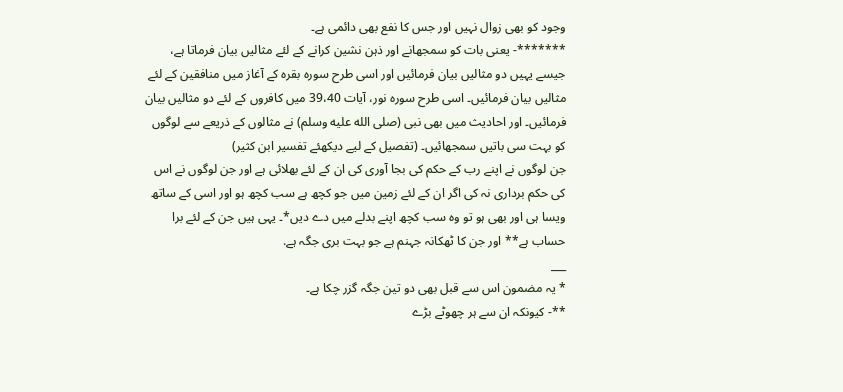وجود کو بھی زوال نہیں اور جس کا نفع بھی دائمی ہے۔
*******- یعنی بات کو سمجھانے اور ذہن نشین کرانے کے لئے مثالیں بیان فرماتا ہے، جیسے یہیں دو مثالیں بیان فرمائیں اور اسی طرح سورہ بقرہ کے آغاز میں منافقین کے لئے مثالیں بیان فرمائیں۔ اسی طرح سورہ نور، آیات 39،40 میں کافروں کے لئے دو مثالیں بیان فرمائیں۔ اور احادیث میں بھی نبی (صلى الله عليه وسلم) نے مثالوں کے ذریعے سے لوگوں کو بہت سی باتیں سمجھائیں۔ (تفصیل کے لیے دیکھئے تفسیر ابن کثیر)
جن لوگوں نے اپنے رب کے حکم کی بجا آوری کی ان کے لئے بھلائی ہے اور جن لوگوں نے اس کی حکم برداری نہ کی اگر ان کے لئے زمین میں جو کچھ ہے سب کچھ ہو اور اسی کے ساتھ ویسا ہی اور بھی ہو تو وه سب کچھ اپنے بدلے میں دے دیں*۔ یہی ہیں جن کے لئے برا حساب ہے** اور جن کا ٹھکانہ جہنم ہے جو بہت بری جگہ ہے.
___
* یہ مضمون اس سے قبل بھی دو تین جگہ گزر چکا ہے۔
**- کیونکہ ان سے ہر چھوٹے بڑے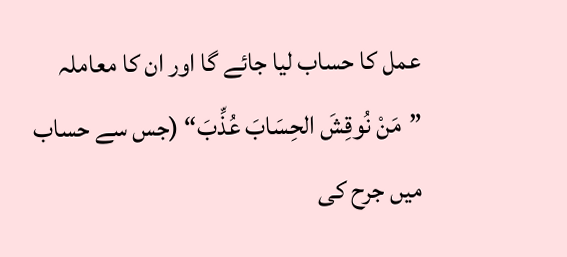عمل کا حساب لیا جائے گا اور ان کا معاملہ ”مَنْ نُوقِشَ الحِسَابَ عُذِّبَ“ (جس سے حساب میں جرح کی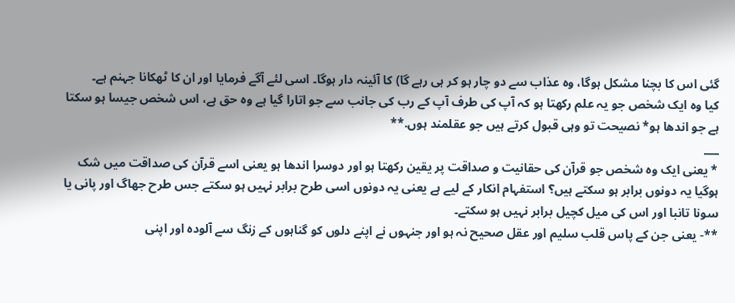گئی اس کا بچنا مشکل ہوگا، وہ عذاب سے دو چار ہو کر ہی رہے گا) کا آئینہ دار ہوگا۔ اسی لئے آگے فرمایا اور ان کا ٹھکانا جہنم ہے۔
کیا وه ایک شخص جو یہ علم رکھتا ہو کہ آپ کی طرف آپ کے رب کی جانب سے جو اتارا گیا ہے وه حق ہے، اس شخص جیسا ہو سکتا ہے جو اندھا ہو* نصیحت تو وہی قبول کرتے ہیں جو عقلمند ہوں.**
___
* یعنی ایک وہ شخص جو قرآن کی حقانیت و صداقت پر یقین رکھتا ہو اور دوسرا اندھا ہو یعنی اسے قرآن کی صداقت میں شک ہوگیا یہ دونوں برابر ہو سکتے ہیں؟ استفہام انکار کے لیے ہے یعنی یہ دونوں اسی طرح برابر نہیں ہو سکتے جس طرح جھاگ اور پانی یا سونا تانبا اور اس کی میل کچیل برابر نہیں ہو سکتے۔
**- یعنی جن کے پاس قلب سلیم اور عقل صحیح نہ ہو اور جنہوں نے اپنے دلوں کو گناہوں کے زنگ سے آلودہ اور اپنی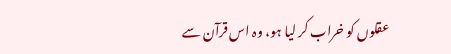عقلوں کو خراب کر لیا ہو، وہ اس قرآن سے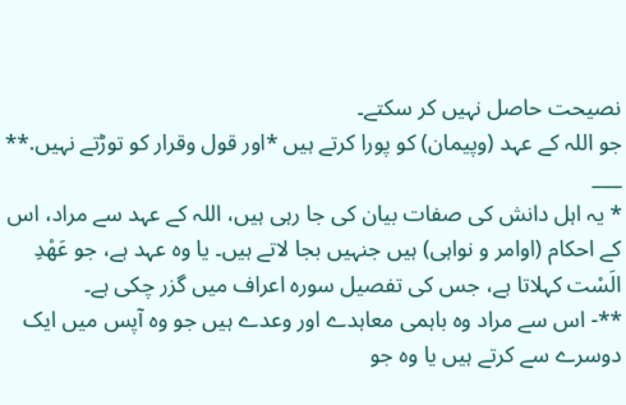نصیحت حاصل نہیں کر سکتے۔
جو اللہ کے عہد (وپیمان) کو پورا کرتے ہیں *اور قول وقرار کو توڑتے نہیں.**
___
* یہ اہل دانش کی صفات بیان کی جا رہی ہیں، اللہ کے عہد سے مراد، اس کے احکام (اوامر و نواہی) ہیں جنہیں بجا لاتے ہیں۔ یا وہ عہد ہے، جو عَھْدِ الَسْت کہلاتا ہے، جس کی تفصیل سورہ اعراف میں گزر چکی ہے۔
**- اس سے مراد وہ باہمی معاہدے اور وعدے ہیں جو وہ آپس میں ایک دوسرے سے کرتے ہیں یا وہ جو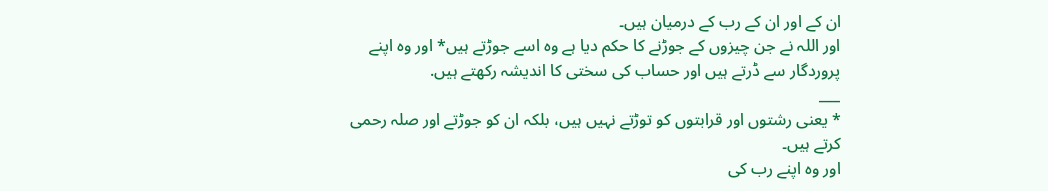ان کے اور ان کے رب کے درمیان ہیں۔
اور اللہ نے جن چیزوں کے جوڑنے کا حکم دیا ہے وه اسے جوڑتے ہیں* اور وه اپنے پروردگار سے ڈرتے ہیں اور حساب کی سختی کا اندیشہ رکھتے ہیں.
___
* یعنی رشتوں اور قرابتوں کو توڑتے نہیں ہیں، بلکہ ان کو جوڑتے اور صلہ رحمی کرتے ہیں۔
اور وه اپنے رب کی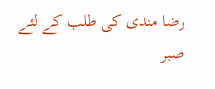رضا مندی کی طلب کے لئے صبر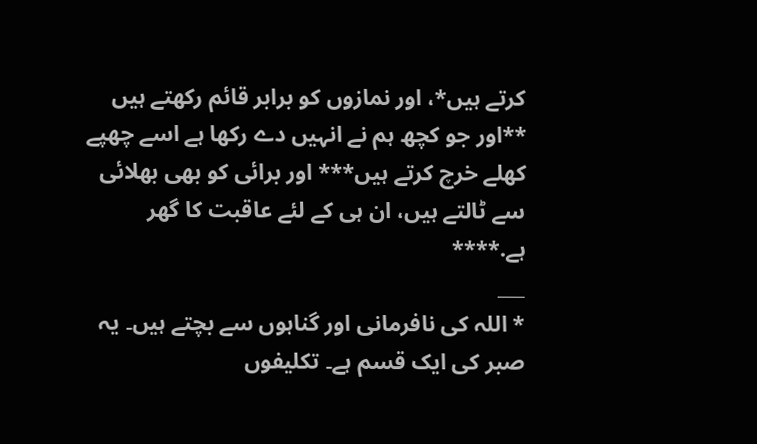کرتے ہیں*، اور نمازوں کو برابر قائم رکھتے ہیں **اور جو کچھ ہم نے انہیں دے رکھا ہے اسے چھپے کھلے خرچ کرتے ہیں*** اور برائی کو بھی بھلائی سے ٹالتے ہیں، ان ہی کے لئے عاقبت کا گھر ہے.****
___
* اللہ کی نافرمانی اور گناہوں سے بچتے ہیں۔ یہ صبر کی ایک قسم ہے۔ تکلیفوں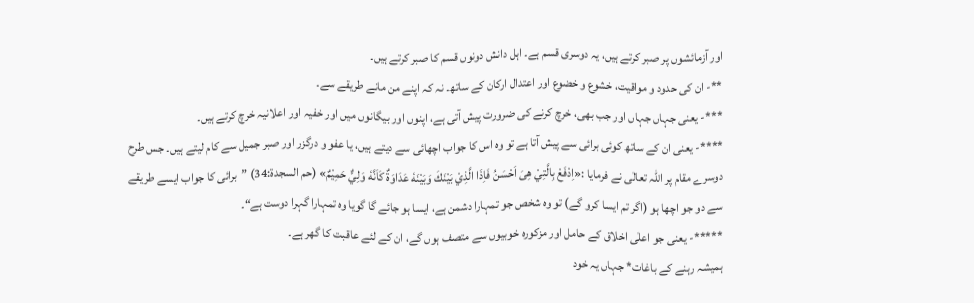اور آزمائشوں پر صبر کرتے ہیں، یہ دوسری قسم ہے۔ اہل دانش دونوں قسم کا صبر کرتے ہیں۔
**- ان کی حدود و مواقیت، خشوع و خضوع اور اعتدال ارکان کے ساتھ۔ نہ کہ اپنے من مانے طریقے سے۔
***- یعنی جہاں جہاں اور جب بھی، خرچ کرنے کی ضرورت پیش آتی ہے، اپنوں اور بیگانوں میں اور خفیہ اور اعلانیہ خرچ کرتے ہیں۔
****- یعنی ان کے ساتھ کوئی برائی سے پیش آتا ہے تو وہ اس کا جواب اچھائی سے دیتے ہیں، یا عفو و درگزر اور صبر جمیل سے کام لیتے ہیں۔ جس طرح دوسرے مقام پر اللہ تعالٰی نے فرمایا :«اِدْفَعْ بِالَّتِيْ هِىَ اَحْسَنُ فَاِذَا الَّذِيْ بَيْنَكَ وَبَيْنَهٗ عَدَاوَةٌ كَاَنَّهٗ وَلِيٌّ حَمِيْمٌ» (حم السجدۃ:34) ”برائی کا جواب ایسے طریقے سے دو جو اچھا ہو (اگر تم ایسا کرو گے) تو وہ شخص جو تمہارا دشمن ہے، ایسا ہو جائے گا گویا وہ تمہارا گہرا دوست ہے“۔
*****- یعنی جو اعلٰی اخلاق کے حامل اور مزکورہ خوبیوں سے متصف ہوں گے، ان کے لئے عاقبت کا گھر ہے۔
ہمیشہ رہنے کے باغات* جہاں یہ خود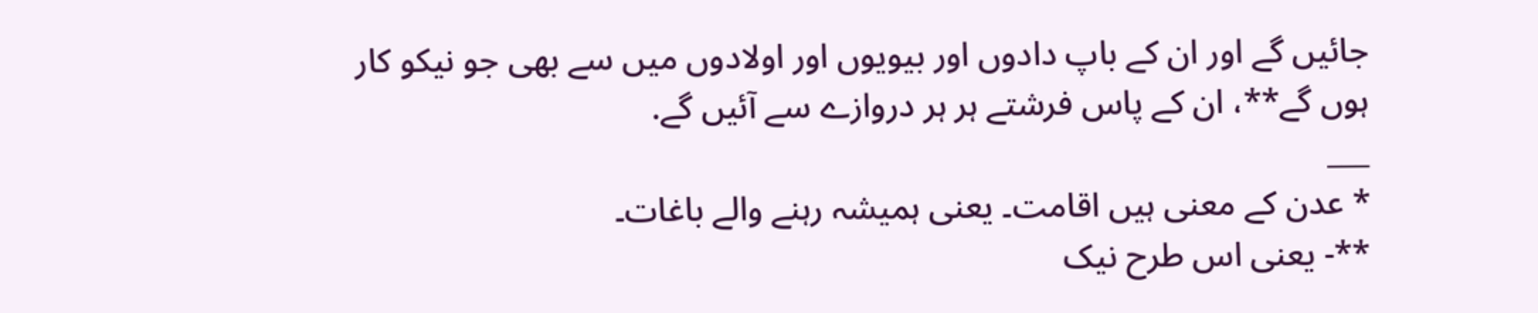جائیں گے اور ان کے باپ دادوں اور بیویوں اور اولادوں میں سے بھی جو نیکو کار ہوں گے**، ان کے پاس فرشتے ہر ہر دروازے سے آئیں گے.
___
* عدن کے معنی ہیں اقامت۔ یعنی ہمیشہ رہنے والے باغات۔
**- یعنی اس طرح نیک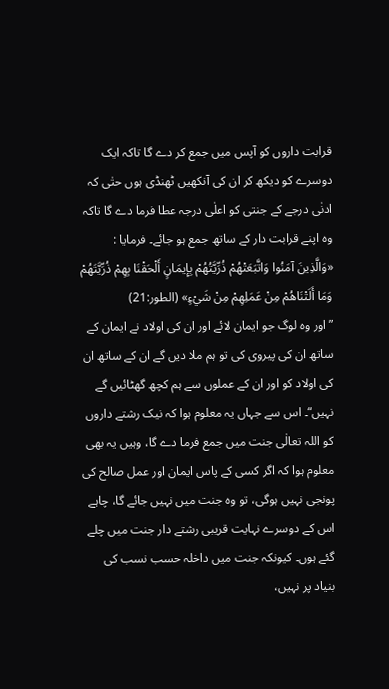قرابت داروں کو آپس میں جمع کر دے گا تاکہ ایک دوسرے کو دیکھ کر ان کی آنکھیں ٹھنڈی ہوں حتٰی کہ ادنٰی درجے کے جنتی کو اعلٰی درجہ عطا فرما دے گا تاکہ وہ اپنے قرابت دار کے ساتھ جمع ہو جائے۔ فرمایا :
«وَالَّذِينَ آمَنُوا وَاتَّبَعَتْهُمْ ذُرِّيَّتُهُمْ بِإِيمَانٍ أَلْحَقْنَا بِهِمْ ذُرِّيَّتَهُمْ وَمَا أَلَتْنَاهُمْ مِنْ عَمَلِهِمْ مِنْ شَيْءٍ» (الطور:21)
”اور وہ لوگ جو ایمان لائے اور ان کی اولاد نے ایمان کے ساتھ ان کی پیروی کی تو ہم ملا دیں گے ان کے ساتھ ان کی اولاد کو اور ان کے عملوں سے ہم کچھ گھٹائیں گے نہیں“۔ اس سے جہاں یہ معلوم ہوا کہ نیک رشتے داروں کو اللہ تعالٰی جنت میں جمع فرما دے گا، وہیں یہ بھی معلوم ہوا کہ اگر کسی کے پاس ایمان اور عمل صالح کی پونجی نہیں ہوگی، تو وہ جنت میں نہیں جائے گا، چاہے اس کے دوسرے نہایت قریبی رشتے دار جنت میں چلے گئے ہوں۔ کیونکہ جنت میں داخلہ حسب نسب کی بنیاد پر نہیں،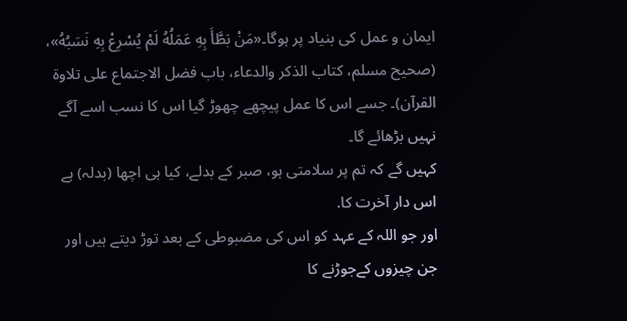ایمان و عمل کی بنیاد پر ہوگا۔«مَنْ بَطَّأَ بِهِ عَمَلُهُ لَمْ يُسْرِعْ بِهِ نَسَبُهُ»، (صحيح مسلم، كتاب الذكر والدعاء، باب فضل الاجتماع على تلاوة القرآن)۔ جسے اس کا عمل پیچھے چھوڑ گیا اس کا نسب اسے آگے نہیں بڑھائے گا۔
کہیں گے کہ تم پر سلامتی ہو، صبر کے بدلے، کیا ہی اچھا (بدلہ) ہے اس دار آخرت کا.
اور جو اللہ کے عہد کو اس کی مضبوطی کے بعد توڑ دیتے ہیں اور جن چیزوں کےجوڑنے کا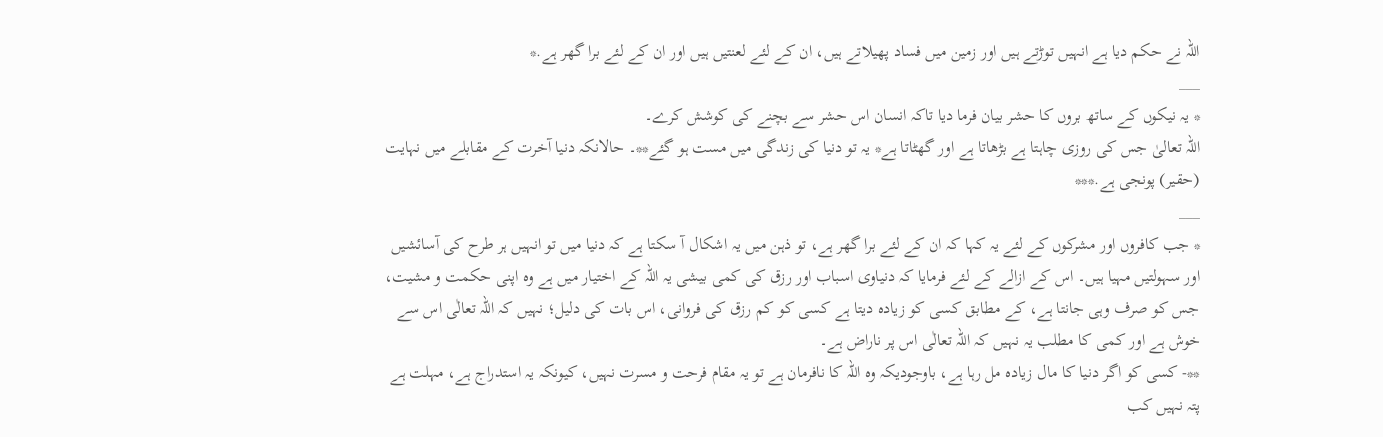اللہ نے حکم دیا ہے انہیں توڑتے ہیں اور زمین میں فساد پھیلاتے ہیں، ان کے لئے لعنتیں ہیں اور ان کے لئے برا گھر ہے.*
___
* یہ نیکوں کے ساتھ بروں کا حشر بیان فرما دیا تاکہ انسان اس حشر سے بچنے کی کوشش کرے۔
اللہ تعالیٰ جس کی روزی چاہتا ہے بڑھاتا ہے اور گھٹاتا ہے* یہ تو دنیا کی زندگی میں مست ہو گئے**۔ حالانکہ دنیا آخرت کے مقابلے میں نہایت (حقیر) پونجی ہے.***
___
* جب کافروں اور مشرکوں کے لئے یہ کہا کہ ان کے لئے برا گھر ہے، تو ذہن میں یہ اشکال آ سکتا ہے کہ دنیا میں تو انہیں ہر طرح کی آسائشیں اور سہولتیں مہیا ہیں۔ اس کے ازالے کے لئے فرمایا کہ دنیاوی اسباب اور رزق کی کمی بیشی یہ اللہ کے اختیار میں ہے وہ اپنی حکمت و مشیت، جس کو صرف وہی جانتا ہے، کے مطابق کسی کو زیادہ دیتا ہے کسی کو کم رزق کی فروانی، اس بات کی دلیل؛ نہیں کہ اللہ تعالٰی اس سے خوش ہے اور کمی کا مطلب یہ نہیں کہ اللہ تعالٰی اس پر ناراض ہے۔
**- کسی کو اگر دنیا کا مال زیادہ مل رہا ہے، باوجودیکہ وہ اللہ کا نافرمان ہے تو یہ مقام فرحت و مسرت نہیں، کیونکہ یہ استدراج ہے، مہلت ہے پتہ نہیں کب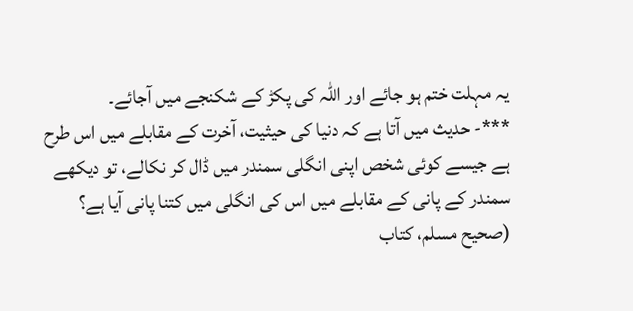یہ مہلت ختم ہو جائے اور اللہ کی پکڑ کے شکنجے میں آجائے۔
***- حدیث میں آتا ہے کہ دنیا کی حیثیت، آخرت کے مقابلے میں اس طرح ہے جیسے کوئی شخص اپنی انگلی سمندر میں ڈال کر نکالے، تو دیکھے سمندر کے پانی کے مقابلے میں اس کی انگلی میں کتنا پانی آیا ہے؟ (صحيح مسلم، كتاب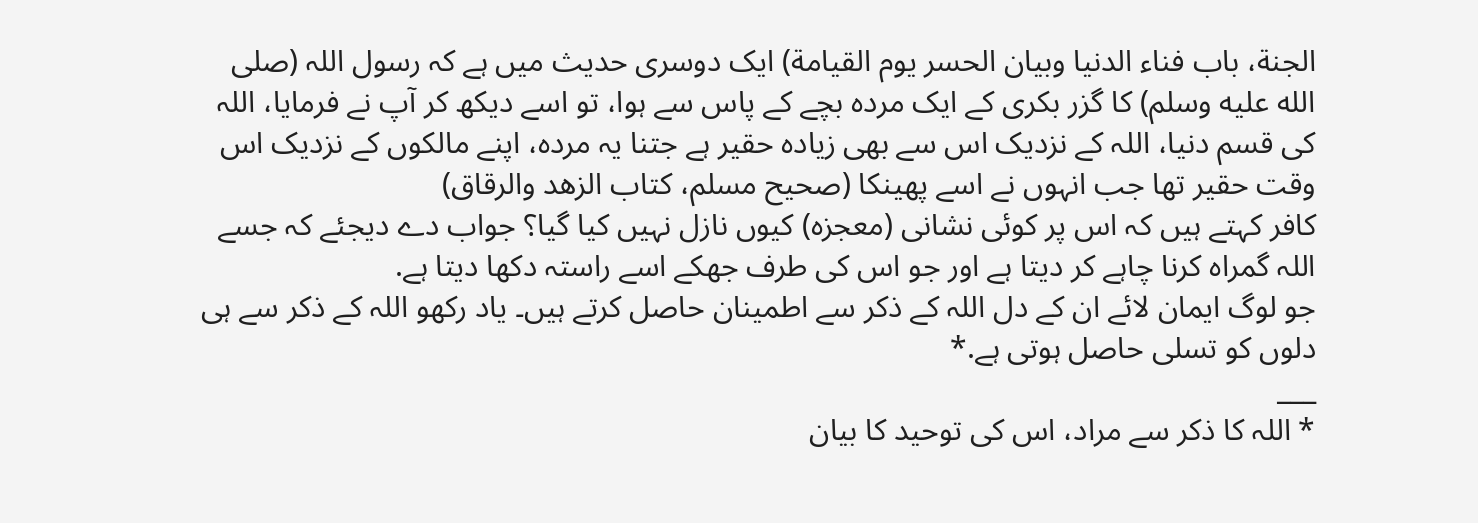الجنة، باب فناء الدنيا وبيان الحسر يوم القيامة) ایک دوسری حدیث میں ہے کہ رسول اللہ (صلى الله عليه وسلم) کا گزر بکری کے ایک مردہ بچے کے پاس سے ہوا، تو اسے دیکھ کر آپ نے فرمایا، اللہ کی قسم دنیا، اللہ کے نزدیک اس سے بھی زیادہ حقیر ہے جتنا یہ مردہ، اپنے مالکوں کے نزدیک اس وقت حقیر تھا جب انہوں نے اسے پھینکا (صحيح مسلم، كتاب الزهد والرقاق)
کافر کہتے ہیں کہ اس پر کوئی نشانی (معجزه) کیوں نازل نہیں کیا گیا؟ جواب دے دیجئے کہ جسے اللہ گمراه کرنا چاہے کر دیتا ہے اور جو اس کی طرف جھکے اسے راستہ دکھا دیتا ہے.
جو لوگ ایمان لائے ان کے دل اللہ کے ذکر سے اطمینان حاصل کرتے ہیں۔ یاد رکھو اللہ کے ذکر سے ہی دلوں کو تسلی حاصل ہوتی ہے.*
___
* اللہ کا ذکر سے مراد، اس کی توحید کا بیان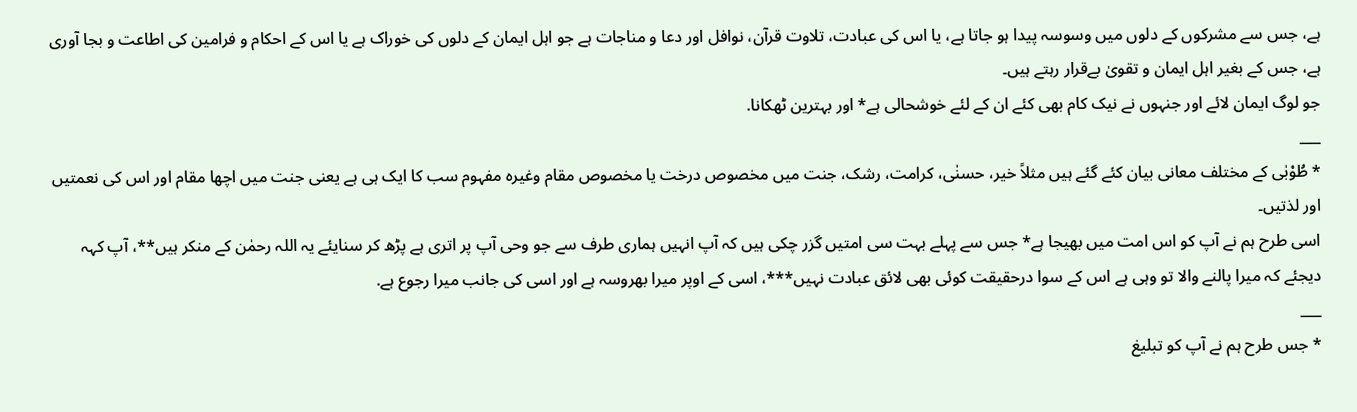ہے، جس سے مشرکوں کے دلوں میں وسوسہ پیدا ہو جاتا ہے، یا اس کی عبادت، تلاوت قرآن، نوافل اور دعا و مناجات ہے جو اہل ایمان کے دلوں کی خوراک ہے یا اس کے احکام و فرامین کی اطاعت و بجا آوری ہے، جس کے بغیر اہل ایمان و تقویٰ بےقرار رہتے ہیں۔
جو لوگ ایمان لائے اور جنہوں نے نیک کام بھی کئے ان کے لئے خوشحالی ہے* اور بہترین ٹھکانا.
___
* طُوْبٰی کے مختلف معانی بیان کئے گئے ہیں مثلاً خیر، حسنٰی، کرامت، رشک، جنت میں مخصوص درخت یا مخصوص مقام وغیرہ مفہوم سب کا ایک ہی ہے یعنی جنت میں اچھا مقام اور اس کی نعمتیں اور لذتیں۔
اسی طرح ہم نے آپ کو اس امت میں بھیجا ہے* جس سے پہلے بہت سی امتیں گزر چکی ہیں کہ آپ انہیں ہماری طرف سے جو وحی آپ پر اتری ہے پڑھ کر سنایئے یہ اللہ رحمٰن کے منکر ہیں**، آپ کہہ دیجئے کہ میرا پالنے والا تو وہی ہے اس کے سوا درحقیقت کوئی بھی لائق عبادت نہیں***، اسی کے اوپر میرا بھروسہ ہے اور اسی کی جانب میرا رجوع ہے.
___
* جس طرح ہم نے آپ کو تبلیغ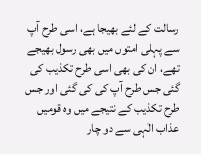رسالت کے لئے بھیجا ہے، اسی طرح آپ سے پہلی امتوں میں بھی رسول بھیجے تھے، ان کی بھی اسی طرح تکذیب کی گئی جس طرح آپ کی کی گئی اور جس طرح تکذیب کے نتیجے میں وہ قومیں عذاب الٰہی سے دو چار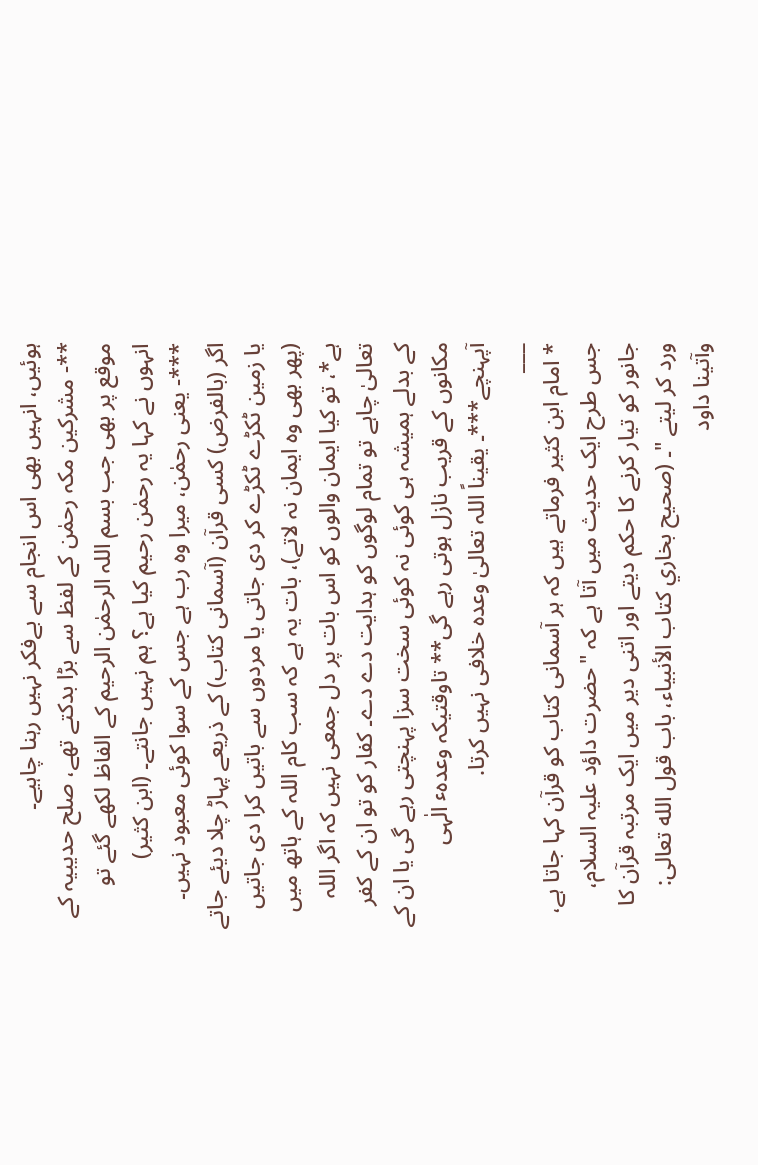ہوئیں، انہیں بھی اس انجام سے بےفکر نہیں رہنا چاہیے۔
**- مشرکین مکہ رحمٰن کے لفظ سے بڑا بدکتے تھے، صلح حدیبیہ کے موقع پر بھی جب بسم اللہ الرحمٰن الرحیم کے الفاظ لکھے گئے تو انہوں نے کہا یہ رحمٰن رحیم کیا ہے؟ ہم نہیں جانتے۔ (ابن کثیر)
***- یعنی رحمٰن، میرا وہ رب ہے جس کے سوا کوئی معبود نہیں۔
اگر (بالفرض) کسی قرآن (آسمانی کتاب) کے ذریعے پہاڑ چلا دیئے جاتے یا زمین ٹکڑے ٹکڑے کر دی جاتی یا مردوں سے باتیں کرا دی جاتیں (پھر بھی وه ایمان نہ لاتے)، بات یہ ہے کہ سب کام اللہ کے ہاتھ میں ہے*، تو کیا ایمان والوں کو اس بات پر دل جمعی نہیں کہ اگر اللہ تعالیٰ چاہے تو تمام لوگوں کو ہدایت دے دے۔ کفار کو تو ان کے کفر کے بدلے ہمیشہ ہی کوئی نہ کوئی سخت سزا پہنچتی رہے گی یا ان کے مکانوں کے قریب نازل ہوتی رہے گی** تاوقتیکہ وعدہٴ الٰہی آپہنچے***۔ یقیناً اللہ تعالیٰ وعده خلافی نہیں کرتا.
___
* امام ابن کثیر فرماتے ہیں کہ ہر آسمانی کتاب کو قرآن کہا جاتا ہے، جس طرح ایک حدیث میں آتا ہے کہ "حضرت داؤد علیہ السلام، جانور کو تیار کرنے کا حکم دیتے اور اتنی دیر میں ایک مرتبہ قرآن کا ورد کر لیتے "۔ (صحيح بخاري كتاب الأنبياء، باب قول الله تعالى: وآتينا داود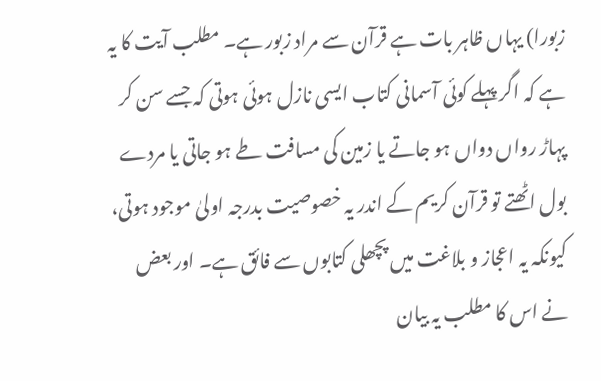زبورا) یہاں ظاہر بات ہے قرآن سے مراد زبور ہے۔ مطلب آیت کا یہ ہے کہ اگر پہلے کوئی آسمانی کتاب ایسی نازل ہوئی ہوتی کہ جسے سن کر پہاڑ رواں دواں ہو جاتے یا زمین کی مسافت طے ہو جاتی یا مردے بول اٹھتے تو قرآن کریم کے اندر یہ خصوصیت بدرجہ اولیٰ موجود ہوتی، کیونکہ یہ اعجاز و بلاغت میں پچھلی کتابوں سے فائق ہے۔ اور بعض نے اس کا مطلب یہ بیان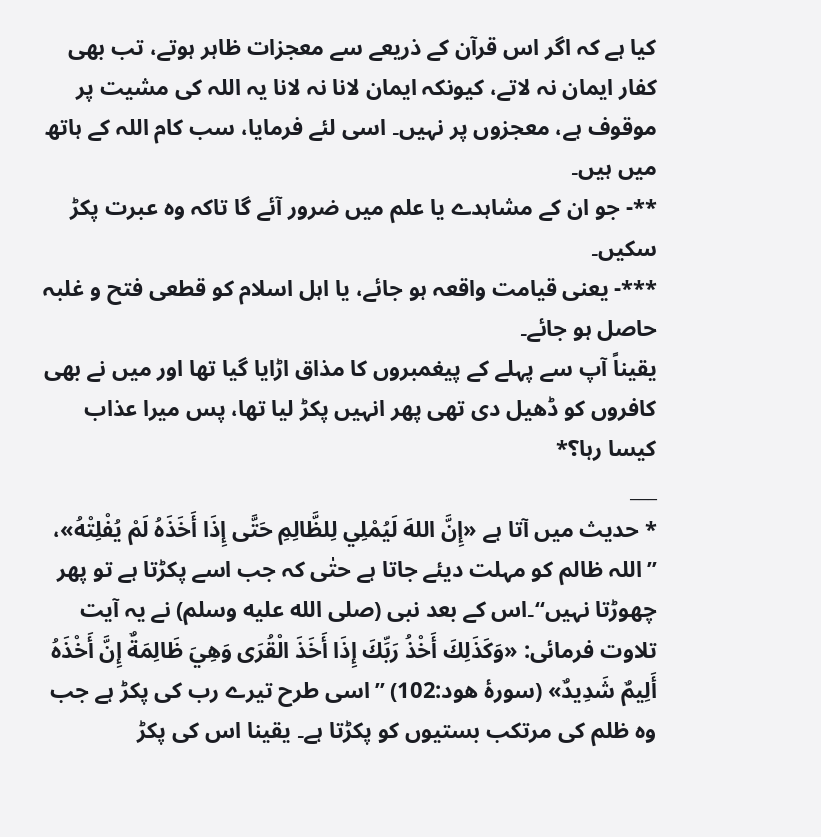کیا ہے کہ اگر اس قرآن کے ذریعے سے معجزات ظاہر ہوتے، تب بھی کفار ایمان نہ لاتے، کیونکہ ایمان لانا نہ لانا یہ اللہ کی مشیت پر موقوف ہے، معجزوں پر نہیں۔ اسی لئے فرمایا، سب کام اللہ کے ہاتھ میں ہیں۔
**- جو ان کے مشاہدے یا علم میں ضرور آئے گا تاکہ وہ عبرت پکڑ سکیں۔
***- یعنی قیامت واقعہ ہو جائے، یا اہل اسلام کو قطعی فتح و غلبہ حاصل ہو جائے۔
یقیناً آپ سے پہلے کے پیغمبروں کا مذاق اڑایا گیا تھا اور میں نے بھی کافروں کو ڈھیل دی تھی پھر انہیں پکڑ لیا تھا، پس میرا عذاب کیسا رہا؟*
___
* حدیث میں آتا ہے «إِنَّ اللهَ لَيُمْلِي لِلظَّالِمِ حَتَّى إِذَا أَخَذَهُ لَمْ يُفْلِتْهُ»، ”اللہ ظالم کو مہلت دیئے جاتا ہے حتٰی کہ جب اسے پکڑتا ہے تو پھر چھوڑتا نہیں“۔اس کے بعد نبی (صلى الله عليه وسلم) نے یہ آیت تلاوت فرمائی: «وَكَذَلِكَ أَخْذُ رَبِّكَ إِذَا أَخَذَ الْقُرَى وَهِيَ ظَالِمَةٌ إِنَّ أَخْذَهُ أَلِيمٌ شَدِيدٌ» (سورۂ ھود:102) ”اسی طرح تیرے رب کی پکڑ ہے جب وہ ظلم کی مرتکب بستیوں کو پکڑتا ہے۔ یقینا اس کی پکڑ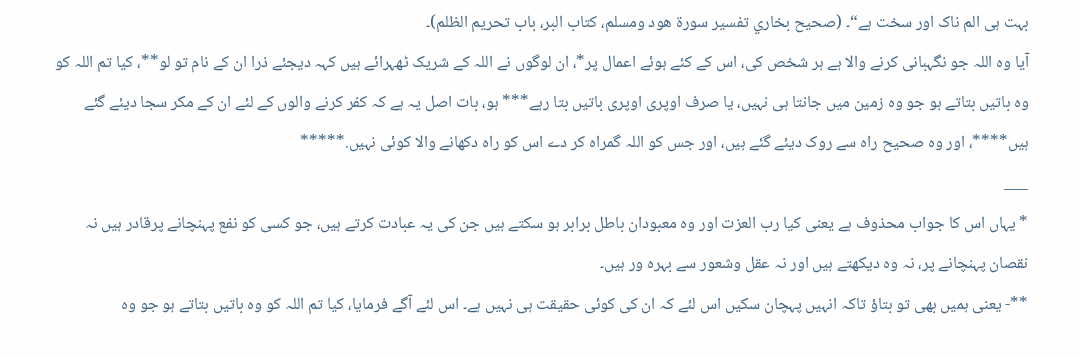بہت ہی الم ناک اور سخت ہے“۔ (صحيح بخاري تفسير سورة هود ومسلم، كتاب البر، باب تحريم الظلم)۔
آیا وه اللہ جو نگہبانی کرنے والا ہے ہر شخص کی، اس کے کئے ہوئے اعمال پر*، ان لوگوں نے اللہ کے شریک ٹھہرائے ہیں کہہ دیجئے ذرا ان کے نام تو لو**، کیا تم اللہ کو وه باتیں بتاتے ہو جو وه زمین میں جانتا ہی نہیں، یا صرف اوپری اوپری باتیں بتا رہے*** ہو، بات اصل یہ ہے کہ کفر کرنے والوں کے لئے ان کے مکر سجا دیئے گئے ہیں****، اور وه صحیح راه سے روک دیئے گئے ہیں، اور جس کو اللہ گمراه کر دے اس کو راه دکھانے والا کوئی نہیں.*****
___
* یہاں اس کا جواب محذوف ہے یعنی کیا رب العزت اور وہ معبودان باطل برابر ہو سکتے ہیں جن کی یہ عبادت کرتے ہیں، جو کسی کو نفع پہنچانے پرقادر ہیں نہ نقصان پہنچانے پر، نہ وہ دیکھتے ہیں اور نہ عقل وشعور سے بہرہ ور ہیں۔
**- یعنی ہمیں بھی تو بتاؤ تاکہ انہیں پہچان سکیں اس لئے کہ ان کی کوئی حقیقت ہی نہیں ہے۔ اس لئے آگے فرمایا، کیا تم اللہ کو وہ باتیں بتاتے ہو جو وہ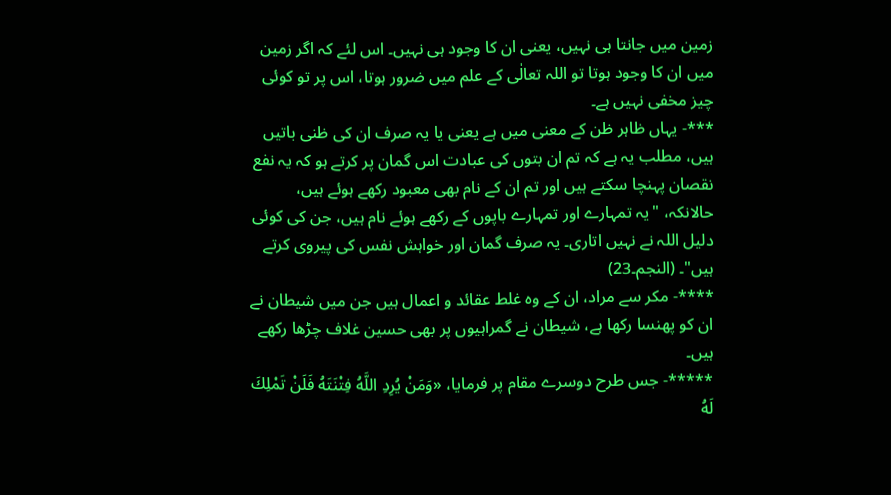زمین میں جانتا ہی نہیں، یعنی ان کا وجود ہی نہیں۔ اس لئے کہ اگر زمین میں ان کا وجود ہوتا تو اللہ تعالٰی کے علم میں ضرور ہوتا، اس پر تو کوئی چیز مخفی نہیں ہے۔
***- یہاں ظاہر ظن کے معنی میں ہے یعنی یا یہ صرف ان کی ظنی باتیں ہیں، مطلب یہ ہے کہ تم ان بتوں کی عبادت اس گمان پر کرتے ہو کہ یہ نفع نقصان پہنچا سکتے ہیں اور تم ان کے نام بھی معبود رکھے ہوئے ہیں، حالانکہ، "یہ تمہارے اور تمہارے باپوں کے رکھے ہوئے نام ہیں، جن کی کوئی دلیل اللہ نے نہیں اتاری۔ یہ صرف گمان اور خواہش نفس کی پیروی کرتے ہیں"۔ (النجم۔23)
****- مکر سے مراد، ان کے وہ غلط عقائد و اعمال ہیں جن میں شیطان نے ان کو پھنسا رکھا ہے، شیطان نے گمراہیوں پر بھی حسین غلاف چڑھا رکھے ہیں۔
*****- جس طرح دوسرے مقام پر فرمایا، «وَمَنْ يُرِدِ اللَّهُ فِتْنَتَهُ فَلَنْ تَمْلِكَ لَهُ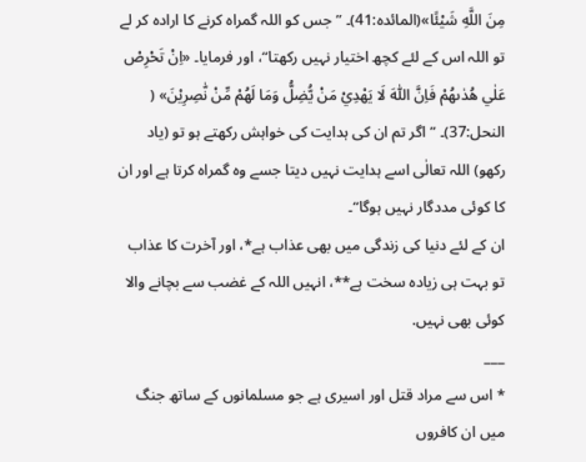مِنَ اللَّهِ شَيْئًا»(المائدہ:41)۔ ”جس کو اللہ گمراہ کرنے کا ارادہ کر لے تو اللہ اس کے لئے کچھ اختیار نہیں رکھتا“، اور فرمایا۔ «اِنْ تَحْرِصْ عَلٰي هُدٰىهُمْ فَاِنَّ اللّٰهَ لَا يَهْدِيْ مَنْ يُّضِلُّ وَمَا لَهُمْ مِّنْ نّٰصِرِيْنَ» ( النحل:37)۔ ”اگر تم ان کی ہدایت کی خواہش رکھتے ہو تو (یاد رکھو) اللہ تعالٰی اسے ہدایت نہیں دیتا جسے وہ گمراہ کرتا ہے اور ان کا کوئی مددگار نہیں ہوگا“۔
ان کے لئے دنیا کی زندگی میں بھی عذاب ہے*، اور آخرت کا عذاب تو بہت ہی زیاده سخت ہے**، انہیں اللہ کے غضب سے بچانے والا کوئی بھی نہیں.
___
* اس سے مراد قتل اور اسیری ہے جو مسلمانوں کے ساتھ جنگ میں ان کافروں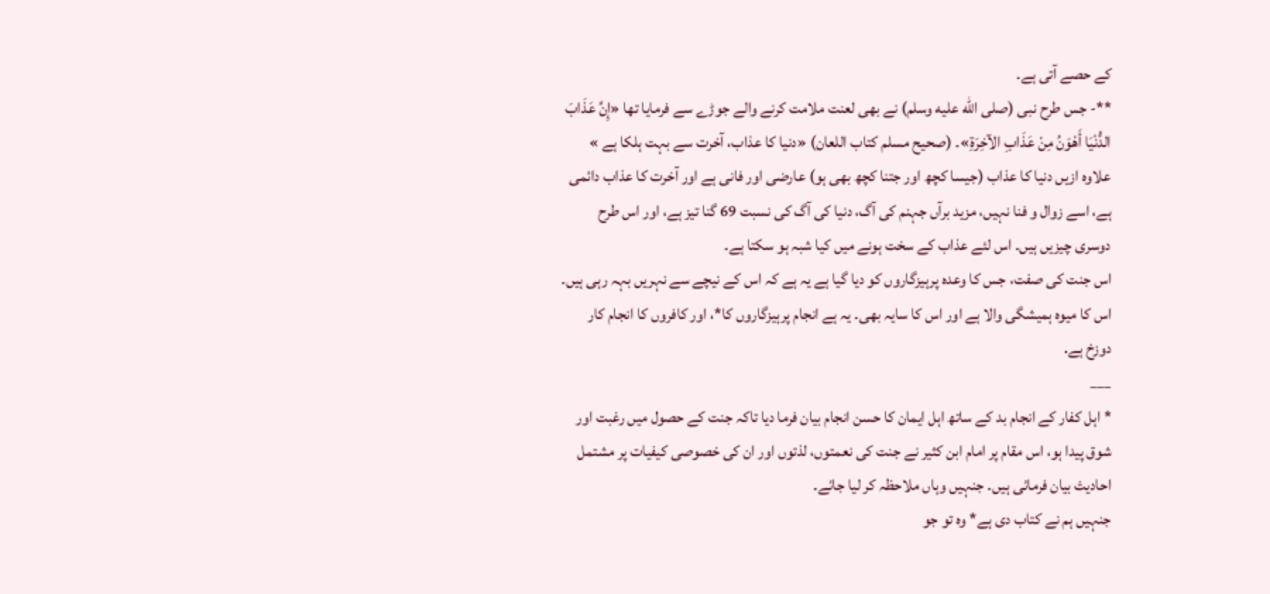کے حصے آتی ہے۔
**- جس طرح نبی (صلى الله عليه وسلم) نے بھی لعنت ملامت کرنے والے جوڑے سے فرمایا تھا «إِنَّ عَذَابَ الدُّنْيَا أَهْوَنُ مِنْ عَذَابِ الآخِرَةِ»۔ (صحيح مسلم كتاب اللعان) «دنیا کا عذاب، آخرت سے بہت ہلکا ہے » علاوہ ازیں دنیا کا عذاب (جیسا کچھ اور جتنا کچھ بھی ہو) عارضی اور فانی ہے اور آخرت کا عذاب دائمی ہے، اسے زوال و فنا نہیں، مزید برآں جہنم کی آگ، دنیا کی آگ کی نسبت 69 گنا تیز ہے، اور اس طرح دوسری چیزیں ہیں۔ اس لئے عذاب کے سخت ہونے میں کیا شبہ ہو سکتا ہے۔
اس جنت کی صفت، جس کا وعده پرہیزگاروں کو دیا گیا ہے یہ ہے کہ اس کے نیچے سے نہریں بہہ رہی ہیں۔ اس کا میوه ہمیشگی والا ہے اور اس کا سایہ بھی۔ یہ ہے انجام پرہیزگاروں کا*، اور کافروں کا انجام کار دوزخ ہے.
___
* اہل کفار کے انجام بد کے ساتھ اہل ایمان کا حسن انجام بیان فرما دیا تاکہ جنت کے حصول میں رغبت اور شوق پیدا ہو، اس مقام پر امام ابن کثیر نے جنت کی نعمتوں، لذتوں اور ان کی خصوصی کیفیات پر مشتمل احادیث بیان فرمائی ہیں۔ جنہیں وہاں ملاحظہ کر لیا جائے۔
جنہیں ہم نے کتاب دی ہے* وه تو جو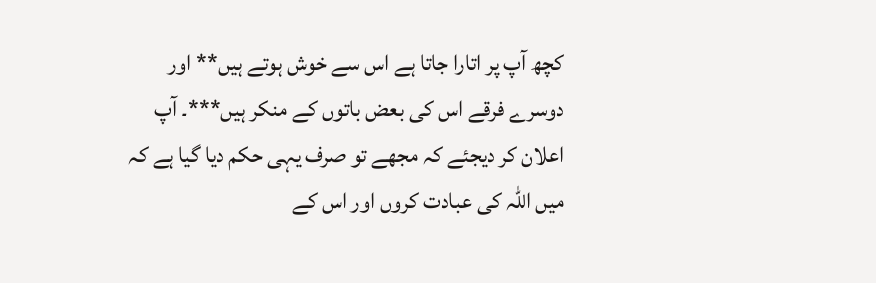کچھ آپ پر اتارا جاتا ہے اس سے خوش ہوتے ہیں** اور دوسرے فرقے اس کی بعض باتوں کے منکر ہیں***۔ آپ اعلان کر دیجئے کہ مجھے تو صرف یہی حکم دیا گیا ہے کہ میں اللہ کی عبادت کروں اور اس کے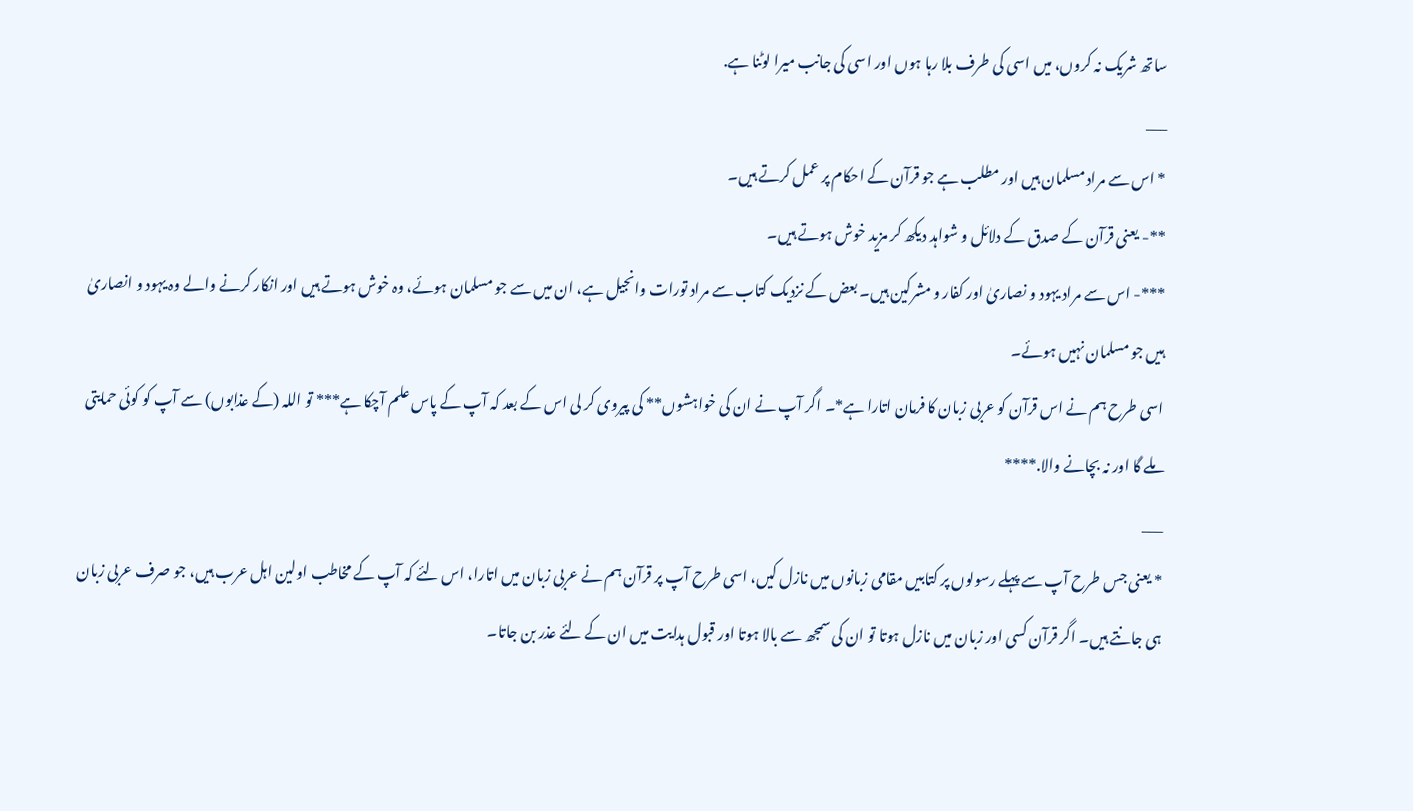ساتھ شریک نہ کروں، میں اسی کی طرف بلا رہا ہوں اور اسی کی جانب میرا لوٹنا ہے.
___
* اس سے مراد مسلمان ہیں اور مطلب ہے جو قرآن کے احکام پر عمل کرتے ہیں۔
**- یعنی قرآن کے صدق کے دلائل و شواہد دیکھ کر مزید خوش ہوتے ہیں۔
***- اس سے مراد یہود و نصاریٰ اور کفار و مشرکین ہیں۔ بعض کے نزدیک کتاب سے مراد تورات وانجیل ہے، ان میں سے جو مسلمان ہوئے، وہ خوش ہوتے ہیں اور انکار کرنے والے وہ یہود و انصاریٰ ہیں جو مسلمان نہیں ہوئے۔
اسی طرح ہم نے اس قرآن کو عربی زبان کا فرمان اتارا ہے*۔ اگر آپ نے ان کی خواہشوں** کی پیروی کر لی اس کے بعد کہ آپ کے پاس علم آچکا ہے*** تو اللہ (کے عذابوں) سے آپ کو کوئی حمایتی ملے گا اور نہ بچانے والا.****
___
* یعنی جس طرح آپ سے پہلے رسولوں پر کتابیں مقامی زبانوں میں نازل کیں، اسی طرح آپ پر قرآن ہم نے عربی زبان میں اتارا، اس لئے کہ آپ کے مخاطب اولین اہل عرب ہیں، جو صرف عربی زبان ہی جانتے ہیں۔ اگر قرآن کسی اور زبان میں نازل ہوتا تو ان کی سمجھ سے بالا ہوتا اور قبول ہدایت میں ان کے لئے عذر بن جاتا۔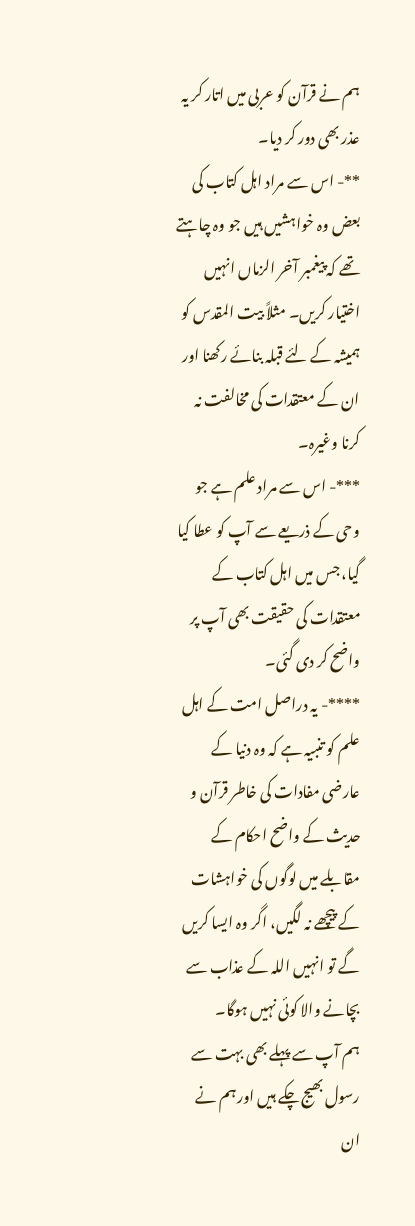ہم نے قرآن کو عربی میں اتار کر یہ عذر بھی دور کر دیا۔
**- اس سے مراد اہل کتاب کی بعض وہ خواہشیں ہیں جو وہ چاہتے تھے کہ پیغمبر آخر الزماں انہیں اختیار کریں۔ مثلاً بیت المقدس کو ہمیشہ کے لئے قبلہ بنائے رکھنا اور ان کے معتقدات کی مخالفت نہ کرنا وغیرہ۔
***- اس سے مراد علم ہے جو وحی کے ذریعے سے آپ کو عطا کیا گیا، جس میں اہل کتاب کے معتقدات کی حقیقت بھی آپ پر واضح کر دی گئی۔
****- یہ دراصل امت کے اہل علم کو تنبیہ ہے کہ وہ دنیا کے عارضی مفادات کی خاطر قرآن و حدیث کے واضح احکام کے مقابلے میں لوگوں کی خواہشات کے پیچھے نہ لگیں، اگر وہ ایسا کریں گے تو انہیں اللہ کے عذاب سے بچانے والا کوئی نہیں ہوگا۔
ہم آپ سے پہلے بھی بہت سے رسول بھیج چکے ہیں اور ہم نے ان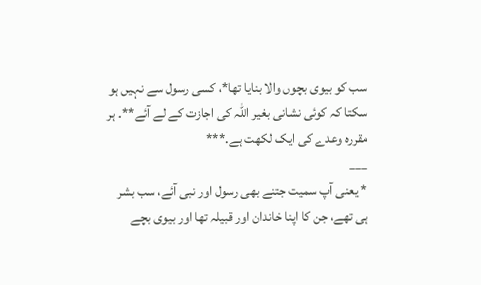سب کو بیوی بچوں والا بنایا تھا*، کسی رسول سے نہیں ہو سکتا کہ کوئی نشانی بغیر اللہ کی اجازت کے لے آئے**۔ ہر مقرره وعدے کی ایک لکھت ہے.***
___
* یعنی آپ سمیت جتنے بھی رسول اور نبی آئے، سب بشر ہی تھے، جن کا اپنا خاندان اور قبیلہ تھا اور بیوی بچے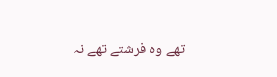تھے وہ فرشتے تھے نہ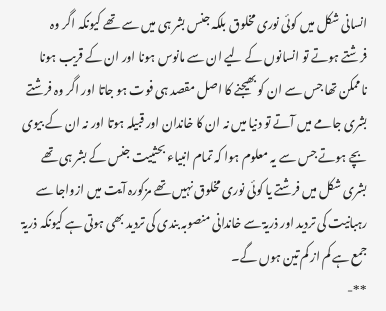انسانی شکل میں کوئی نوری مخلوق بلکہ جنس بشر ہی میں سے تھے کیونکہ اگر وہ فرشتے ہوتے تو انسانوں کے لیے ان سے مانوس ہونا اور ان کے قریب ہونا ناممکن تھا جس سے ان کو بھیجنے کا اصل مقصد ہی فوت ہو جاتا اور اگر وہ فرشتے بشری جامے میں آتے تو دنیا میں نہ ان کا خاندان اور قبیلہ ہوتا اور نہ ان کے بیوی بچے ہوتے جس سے یہ معلوم ہوا کہ تمام انبیاء بحثییت جنس کے بشر ہی تھے بشری شکل میں فرشتے یا کوئی نوری مخلوق نہیں تھے مزکورہ آیت میں ازواجا سے رہبانیت کی تردید اور ذریۃ سے خاندانی منصوبہ بندی کی تردید بھی ہوتی ہے کیونکہ ذریۃ جمع ہے کم از کم تین ہوں گے۔
**-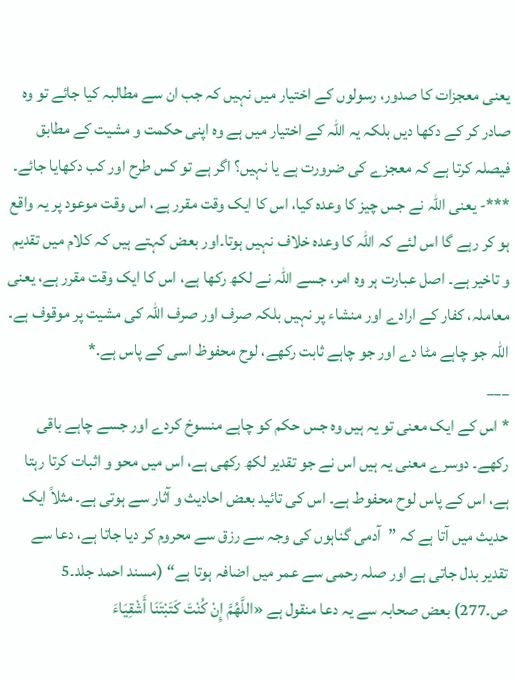یعنی معجزات کا صدور، رسولوں کے اختیار میں نہیں کہ جب ان سے مطالبہ کیا جائے تو وہ صادر کر کے دکھا دیں بلکہ یہ اللہ کے اختیار میں ہے وہ اپنی حکمت و مشیت کے مطابق فیصلہ کرتا ہے کہ معجزے کی ضرورت ہے یا نہیں؟ اگر ہے تو کس طرح اور کب دکھایا جائے۔
***- یعنی اللہ نے جس چیز کا وعدہ کیا، اس کا ایک وقت مقرر ہے، اس وقت موعود پر یہ واقع ہو کر رہے گا اس لئے کہ اللہ کا وعدہ خلاف نہیں ہوتا۔اور بعض کہتے ہیں کہ کلام میں تقدیم و تاخیر ہے۔ اصل عبارت ہر وہ امر، جسے اللہ نے لکھ رکھا ہے، اس کا ایک وقت مقرر ہے، یعنی معاملہ، کفار کے ارادے اور منشاء پر نہیں بلکہ صرف اور صرف اللہ کی مشیت پر موقوف ہے۔
اللہ جو چاہے مٹا دے اور جو چاہے ثابت رکھے، لوح محفوظ اسی کے پاس ہے.*
___
* اس کے ایک معنی تو یہ ہیں وہ جس حکم کو چاہے منسوخ کردے اور جسے چاہے باقی رکھے۔ دوسرے معنی یہ ہیں اس نے جو تقدیر لکھ رکھی ہے، اس میں محو و اثبات کرتا رہتا ہے، اس کے پاس لوح محفوط ہے۔ اس کی تائید بعض احادیث و آثار سے ہوتی ہے۔ مثلاً ایک حدیث میں آتا ہے کہ ”آدمی گناہوں کی وجہ سے رزق سے محروم کر دیا جاتا ہے، دعا سے تقدیر بدل جاتی ہے اور صلہ رحمی سے عمر میں اضافہ ہوتا ہے“ (مسند احمد جلد۔5 ص۔277) بعض صحابہ سے یہ دعا منقول ہے «اللَّهُمَّ إِنْ كُنْتَ كَتَبْتَنَا أَشْقِيَاءَ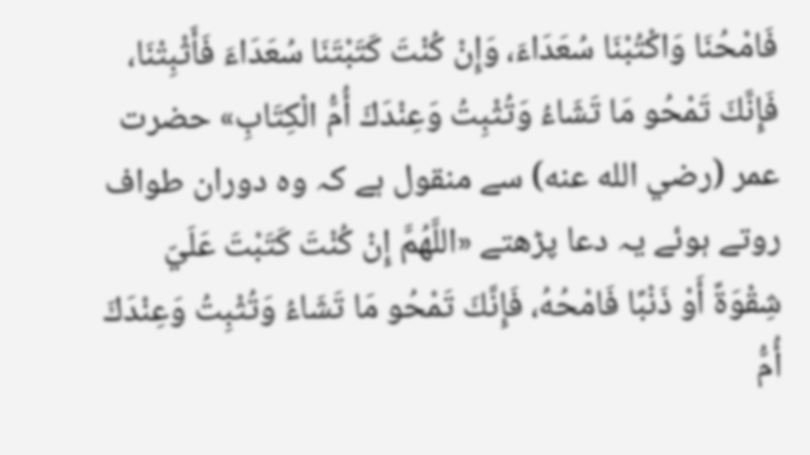فَامْحُنَا وَاكْتُبْنَا سُعَدَاءَ، وَإِنْ كُنْتَ كَتَبْتَنَا سُعَدَاءَ فَأَثْبِتْنَا، فَإِنَّكَ تَمْحُو مَا تَشَاءُ وَتُثْبِتُ وَعِنْدَكَ أُمُّ الْكِتَابِ» حضرت عمر (رضي الله عنه) سے منقول ہے کہ وہ دوران طواف روتے ہوئے یہ دعا پڑھتے «اللَّهُمَّ إِنْ كُنْتَ كَتَبْتَ عَلَيّ شِقْوَةً أَوْ ذَنْبًا فَامْحُهُ، فَإِنَّكَ تَمْحُو مَا تَشَاءُ وَتُثْبِتُ وَعِنْدَكَ أُمُّ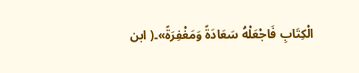الْكِتَابِ فَاجْعَلْهُ سَعَادَةً وَمَغْفِرَةً»۔( ابن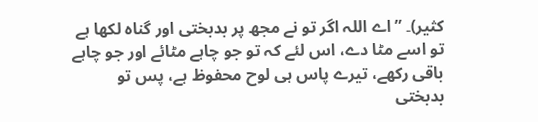کثیر)۔ ”اے اللہ اگر تو نے مجھ پر بدبختی اور گناہ لکھا ہے تو اسے مٹا دے، اس لئے کہ تو جو چاہے مٹائے اور جو چاہے باقی رکھے، تیرے پاس ہی لوح محفوظ ہے، پس تو بدبختی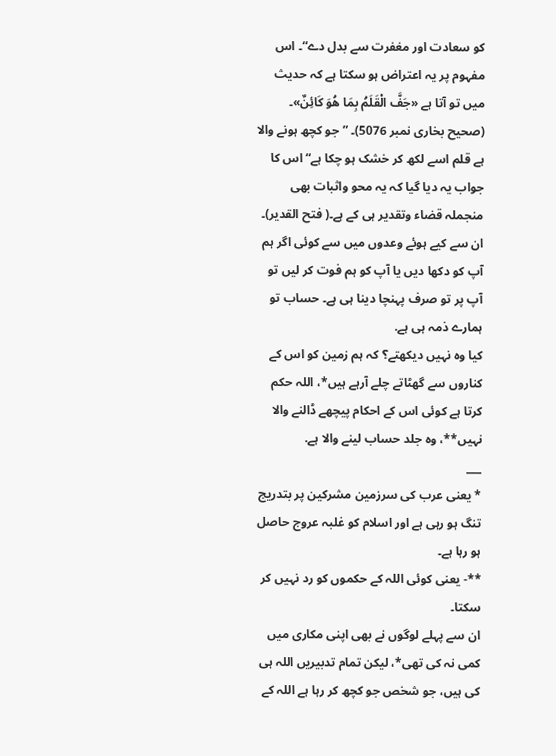کو سعادت اور مغفرت سے بدل دے“۔ اس مفہوم پر یہ اعتراض ہو سکتا ہے کہ حدیث میں تو آتا ہے «جَفَّ الْقَلَمُ بِمَا هُوَ كَائِنٌ»۔ (صحیح بخاری نمبر 5076)۔ ”جو کچھ ہونے والا ہے قلم اسے لکھ کر خشک ہو چکا ہے“ اس کا جواب یہ دیا گیا کہ یہ محو واثبات بھی منجملہ قضاء وتقدیر ہی کے ہے۔( فتح القدیر)۔
ان سے کیے ہوئے وعدوں میں سے کوئی اگر ہم آپ کو دکھا دیں یا آپ کو ہم فوت کر لیں تو آپ پر تو صرف پہنچا دینا ہی ہے۔ حساب تو ہمارے ذمہ ہی ہے.
کیا وه نہیں دیکھتے؟ کہ ہم زمین کو اس کے کناروں سے گھٹاتے چلے آرہے ہیں*، اللہ حکم کرتا ہے کوئی اس کے احکام پیچھے ڈالنے والا نہیں**، وه جلد حساب لینے والا ہے.
___
* یعنی عرب کی سرزمین مشرکین پر بتدریج تنگ ہو رہی ہے اور اسلام کو غلبہ عروج حاصل ہو رہا ہے۔
**- یعنی کوئی اللہ کے حکموں کو رد نہیں کر سکتا۔
ان سے پہلے لوگوں نے بھی اپنی مکاری میں کمی نہ کی تھی*، لیکن تمام تدبیریں اللہ ہی کی ہیں، جو شخص جو کچھ کر رہا ہے اللہ کے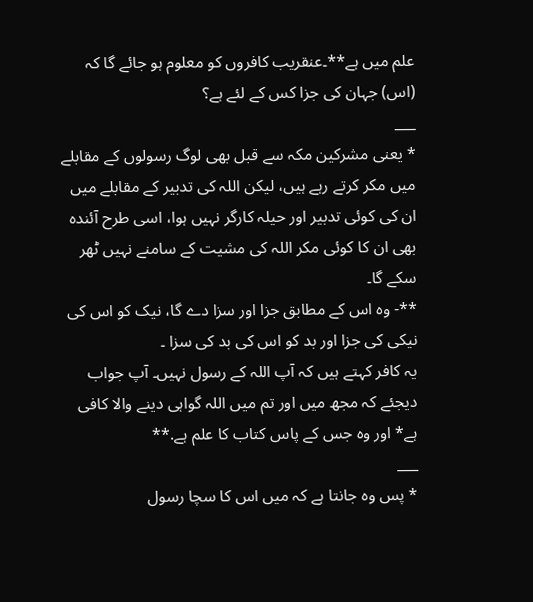علم میں ہے**۔عنقريب کافروں کو معلوم ہو جائے گا کہ (اس) جہان کی جزا کس کے لئے ہے؟
___
* یعنی مشرکین مکہ سے قبل بھی لوگ رسولوں کے مقابلے میں مکر کرتے رہے ہیں، لیکن اللہ کی تدبیر کے مقابلے میں ان کی کوئی تدبیر اور حیلہ کارگر نہیں ہوا، اسی طرح آئندہ بھی ان کا کوئی مکر اللہ کی مشیت کے سامنے نہیں ٹھر سکے گا۔
**- وہ اس کے مطابق جزا اور سزا دے گا، نیک کو اس کی نیکی کی جزا اور بد کو اس کی بد کی سزا ۔
یہ کافر کہتے ہیں کہ آپ اللہ کے رسول نہیں۔ آپ جواب دیجئے کہ مجھ میں اور تم میں اللہ گواہی دینے والا کافی ہے* اور وه جس کے پاس کتاب کا علم ہے.**
___
* پس وہ جانتا ہے کہ میں اس کا سچا رسول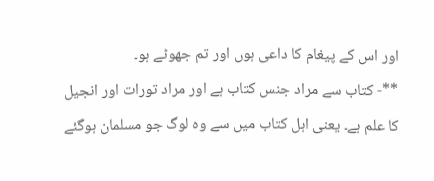اور اس کے پیغام کا داعی ہوں اور تم جھوٹے ہو۔
**- کتاب سے مراد جنس کتاب ہے اور مراد تورات اور انجیل کا علم ہے۔ یعنی اہل کتاب میں سے وہ لوگ جو مسلمان ہوگئے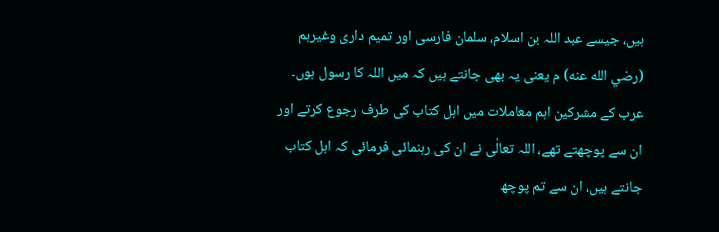ہیں، جیسے عبد اللہ بن اسلام، سلمان فارسی اور تمیم داری وغیرہم (رضي الله عنه) م یعنی یہ بھی جانتے ہیں کہ میں اللہ کا رسول ہوں۔ عرب کے مشرکین اہم معاملات میں اہل کتاب کی طرف رجوع کرتے اور ان سے پوچھتے تھے، اللہ تعالٰی نے ان کی رہنمائی فرمائی کہ اہل کتاب جانتے ہیں، ان سے تم پوچھ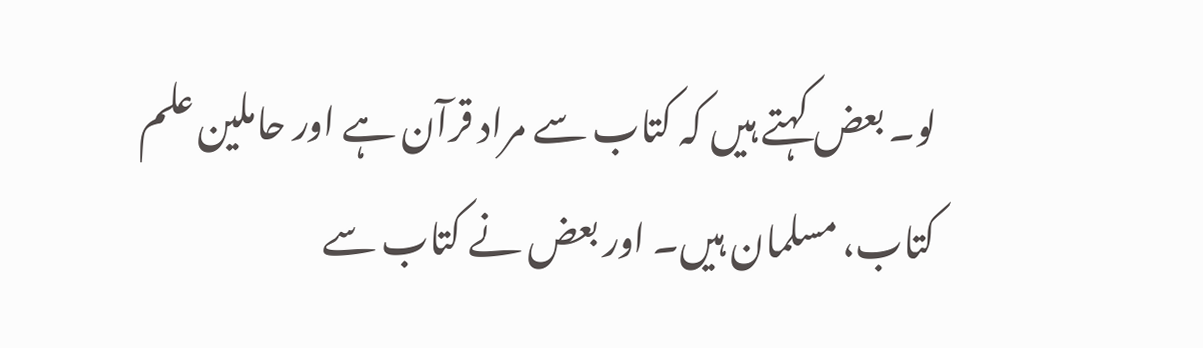لو۔ بعض کہتے ہیں کہ کتاب سے مراد قرآن ہے اور حاملین علم کتاب، مسلمان ہیں۔ اور بعض نے کتاب سے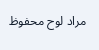مراد لوح محفوظ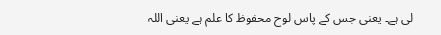لی ہے۔ یعنی جس کے پاس لوح محفوظ کا علم ہے یعنی اللہ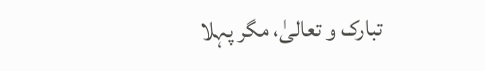تبارک و تعالیٰ، مگر پہلا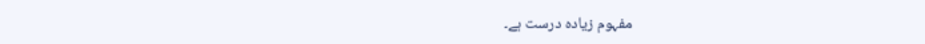مفہوم زیادہ درست ہے۔